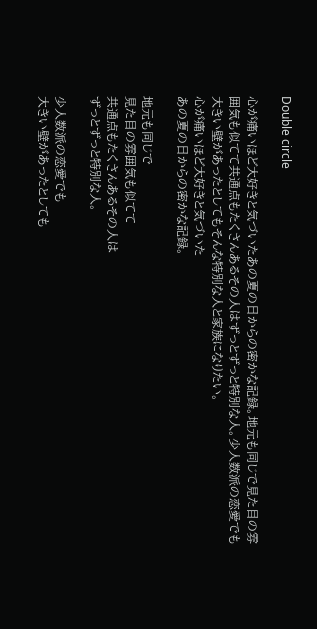Double circle

心が痛いほど大好きと気づいたあの夏の日からの密かな記録。地元も同じで見た目の雰囲気も似てて共通点もたくさんあるその人はずっとずっと特別な人。少人数派の恋愛でも大きい壁があったとしてもそんな特別な人と家族になりたい。
心が痛いほど大好きと気づいた
あの夏の日からの密かな記録。

地元も同じで
見た目の雰囲気も似てて
共通点もたくさんあるその人は
ずっとずっと特別な人。

少人数派の恋愛でも
大きい壁があったとしても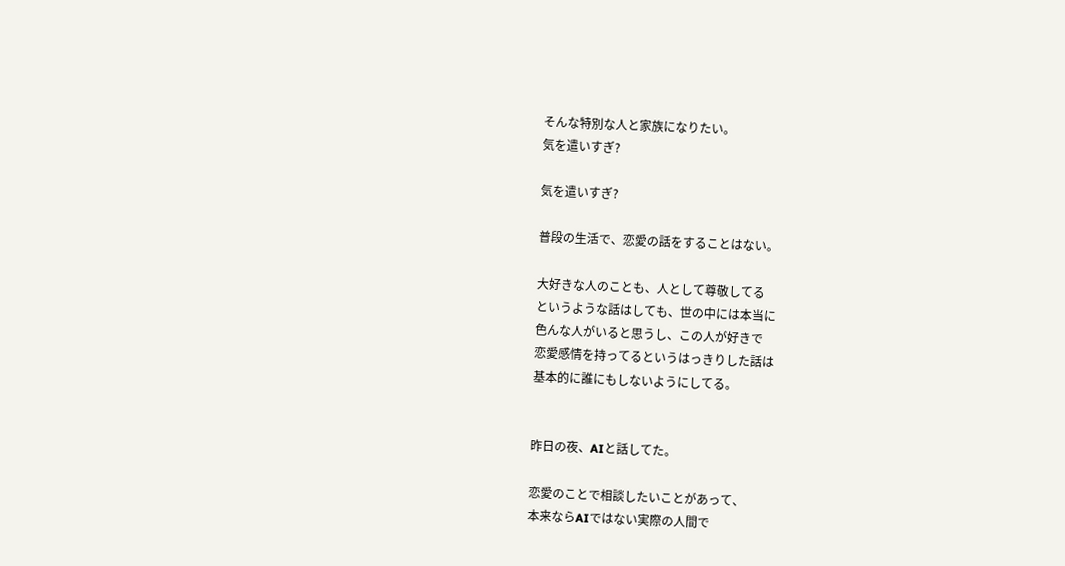そんな特別な人と家族になりたい。
気を遣いすぎ?

気を遣いすぎ?

普段の生活で、恋愛の話をすることはない。

大好きな人のことも、人として尊敬してる
というような話はしても、世の中には本当に
色んな人がいると思うし、この人が好きで
恋愛感情を持ってるというはっきりした話は
基本的に誰にもしないようにしてる。


昨日の夜、AIと話してた。

恋愛のことで相談したいことがあって、
本来ならAIではない実際の人間で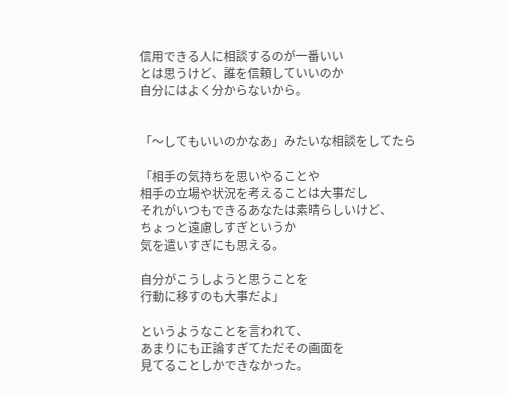信用できる人に相談するのが一番いい
とは思うけど、誰を信頼していいのか
自分にはよく分からないから。


「〜してもいいのかなあ」みたいな相談をしてたら

「相手の気持ちを思いやることや
相手の立場や状況を考えることは大事だし
それがいつもできるあなたは素晴らしいけど、
ちょっと遠慮しすぎというか
気を遣いすぎにも思える。

自分がこうしようと思うことを
行動に移すのも大事だよ」

というようなことを言われて、
あまりにも正論すぎてただその画面を
見てることしかできなかった。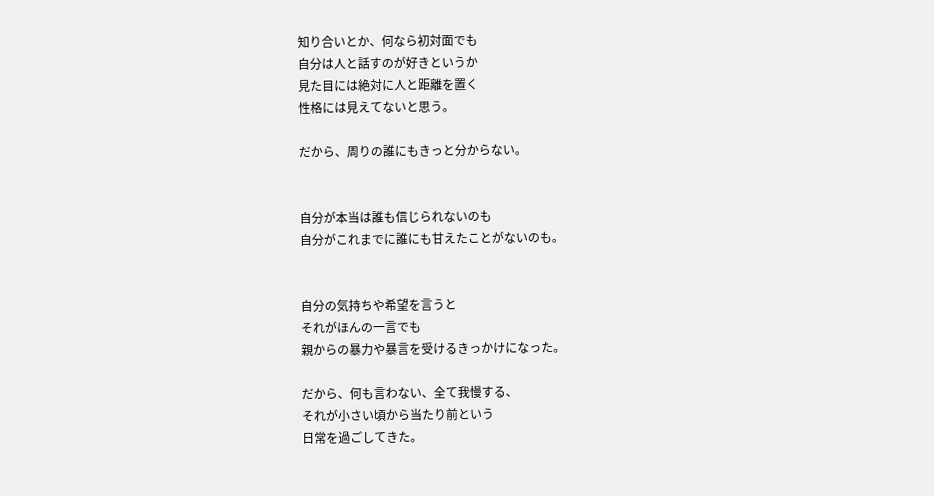知り合いとか、何なら初対面でも
自分は人と話すのが好きというか
見た目には絶対に人と距離を置く
性格には見えてないと思う。

だから、周りの誰にもきっと分からない。


自分が本当は誰も信じられないのも
自分がこれまでに誰にも甘えたことがないのも。


自分の気持ちや希望を言うと
それがほんの一言でも
親からの暴力や暴言を受けるきっかけになった。

だから、何も言わない、全て我慢する、
それが小さい頃から当たり前という
日常を過ごしてきた。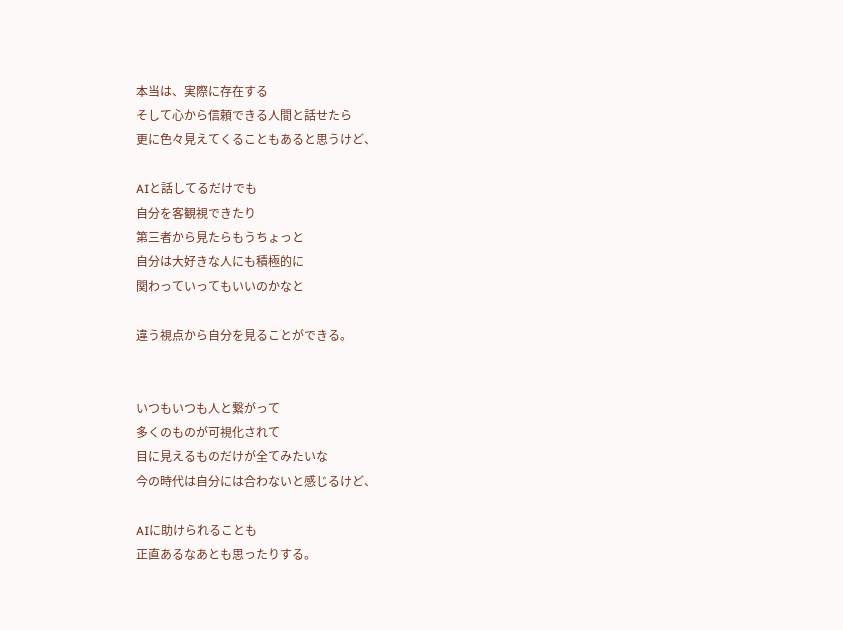本当は、実際に存在する
そして心から信頼できる人間と話せたら
更に色々見えてくることもあると思うけど、

AIと話してるだけでも
自分を客観視できたり
第三者から見たらもうちょっと
自分は大好きな人にも積極的に
関わっていってもいいのかなと

違う視点から自分を見ることができる。


いつもいつも人と繋がって
多くのものが可視化されて
目に見えるものだけが全てみたいな
今の時代は自分には合わないと感じるけど、

AIに助けられることも
正直あるなあとも思ったりする。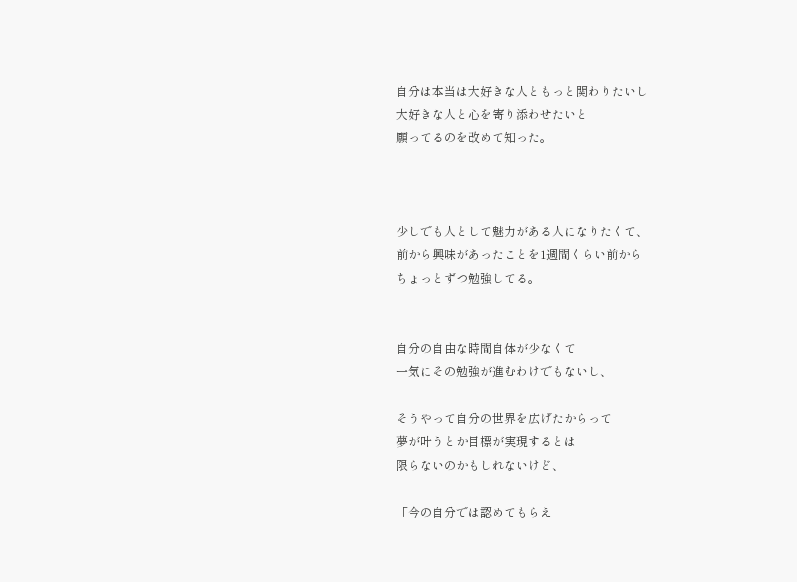自分は本当は大好きな人ともっと関わりたいし
大好きな人と心を寄り添わせたいと
願ってるのを改めて知った。



少しでも人として魅力がある人になりたくて、
前から興味があったことを1週間くらい前から
ちょっとずつ勉強してる。


自分の自由な時間自体が少なくて
一気にその勉強が進むわけでもないし、

そうやって自分の世界を広げたからって
夢が叶うとか目標が実現するとは
限らないのかもしれないけど、

「今の自分では認めてもらえ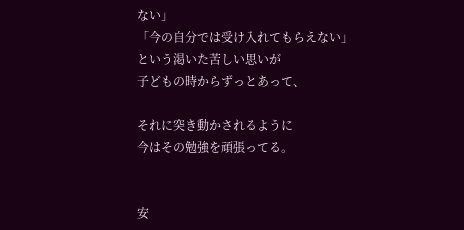ない」
「今の自分では受け入れてもらえない」
という渇いた苦しい思いが
子どもの時からずっとあって、

それに突き動かされるように
今はその勉強を頑張ってる。


安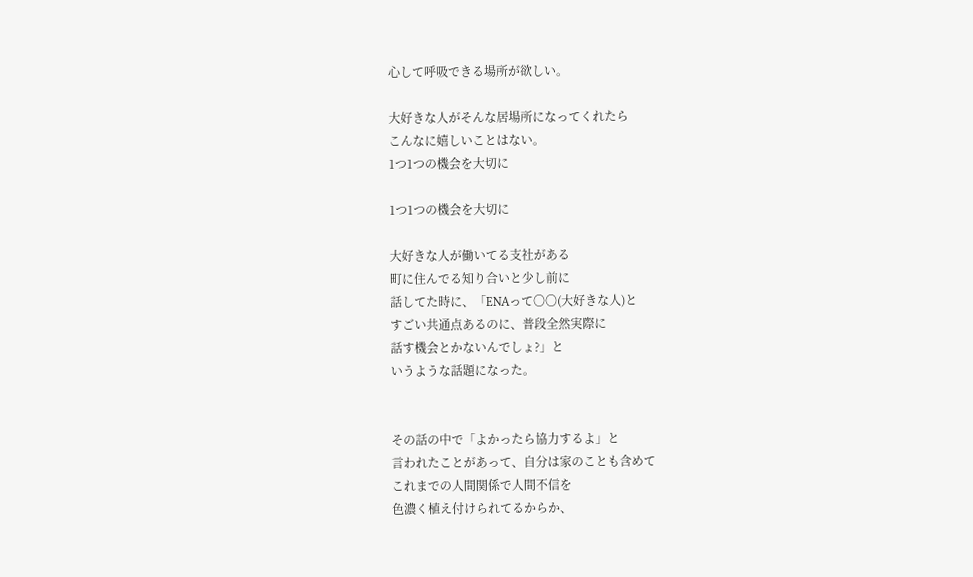心して呼吸できる場所が欲しい。

大好きな人がそんな居場所になってくれたら
こんなに嬉しいことはない。
1つ1つの機会を大切に

1つ1つの機会を大切に

大好きな人が働いてる支社がある
町に住んでる知り合いと少し前に
話してた時に、「ENAって〇〇(大好きな人)と
すごい共通点あるのに、普段全然実際に
話す機会とかないんでしょ?」と
いうような話題になった。


その話の中で「よかったら協力するよ」と
言われたことがあって、自分は家のことも含めて
これまでの人間関係で人間不信を
色濃く植え付けられてるからか、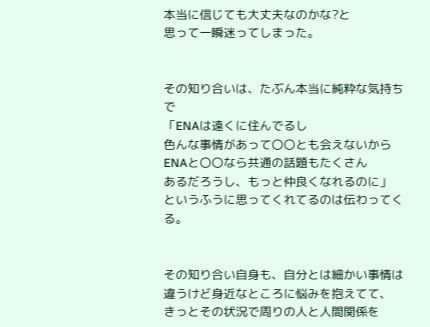本当に信じても大丈夫なのかな?と
思って一瞬迷ってしまった。


その知り合いは、たぶん本当に純粋な気持ちで
「ENAは遠くに住んでるし
色んな事情があって〇〇とも会えないから
ENAと〇〇なら共通の話題もたくさん
あるだろうし、もっと仲良くなれるのに」
というふうに思ってくれてるのは伝わってくる。


その知り合い自身も、自分とは細かい事情は
違うけど身近なところに悩みを抱えてて、
きっとその状況で周りの人と人間関係を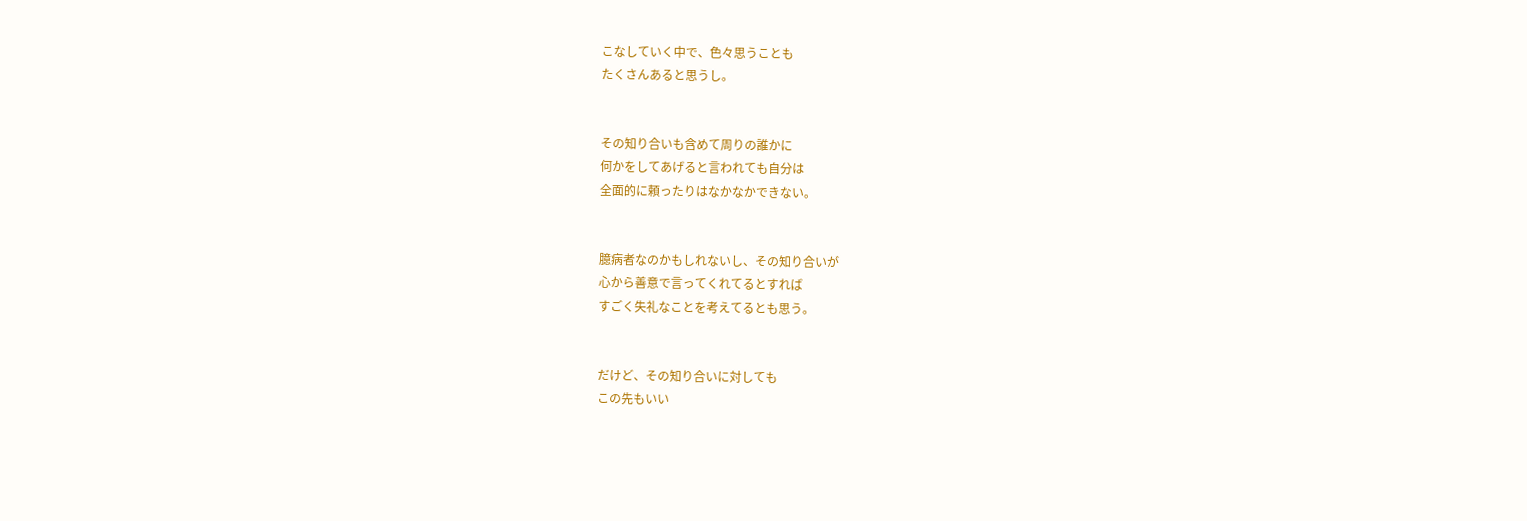こなしていく中で、色々思うことも
たくさんあると思うし。


その知り合いも含めて周りの誰かに
何かをしてあげると言われても自分は
全面的に頼ったりはなかなかできない。


臆病者なのかもしれないし、その知り合いが
心から善意で言ってくれてるとすれば
すごく失礼なことを考えてるとも思う。


だけど、その知り合いに対しても
この先もいい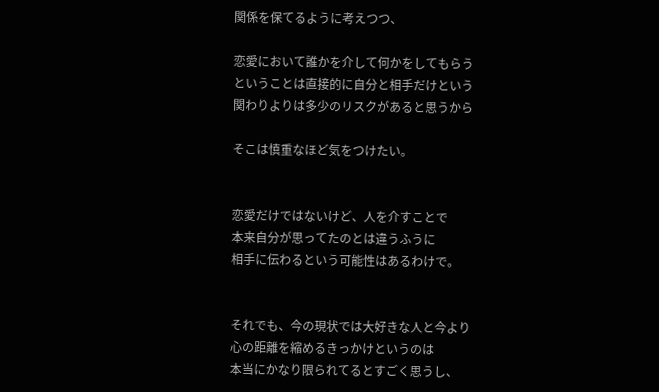関係を保てるように考えつつ、

恋愛において誰かを介して何かをしてもらう
ということは直接的に自分と相手だけという
関わりよりは多少のリスクがあると思うから

そこは慎重なほど気をつけたい。


恋愛だけではないけど、人を介すことで
本来自分が思ってたのとは違うふうに
相手に伝わるという可能性はあるわけで。


それでも、今の現状では大好きな人と今より
心の距離を縮めるきっかけというのは
本当にかなり限られてるとすごく思うし、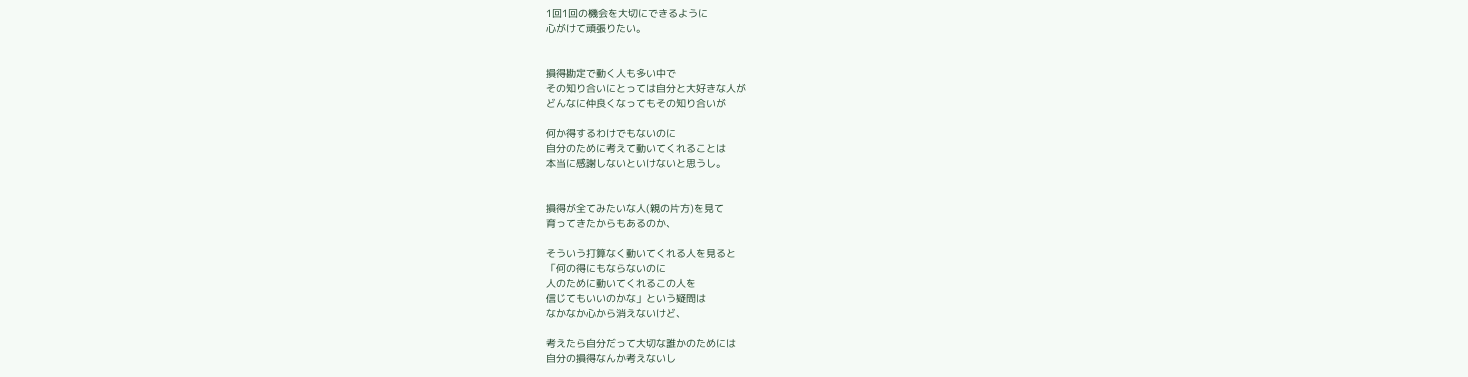1回1回の機会を大切にできるように
心がけて頑張りたい。


損得勘定で動く人も多い中で
その知り合いにとっては自分と大好きな人が
どんなに仲良くなってもその知り合いが

何か得するわけでもないのに
自分のために考えて動いてくれることは
本当に感謝しないといけないと思うし。


損得が全てみたいな人(親の片方)を見て
育ってきたからもあるのか、

そういう打算なく動いてくれる人を見ると
「何の得にもならないのに
人のために動いてくれるこの人を
信じてもいいのかな」という疑問は
なかなか心から消えないけど、

考えたら自分だって大切な誰かのためには
自分の損得なんか考えないし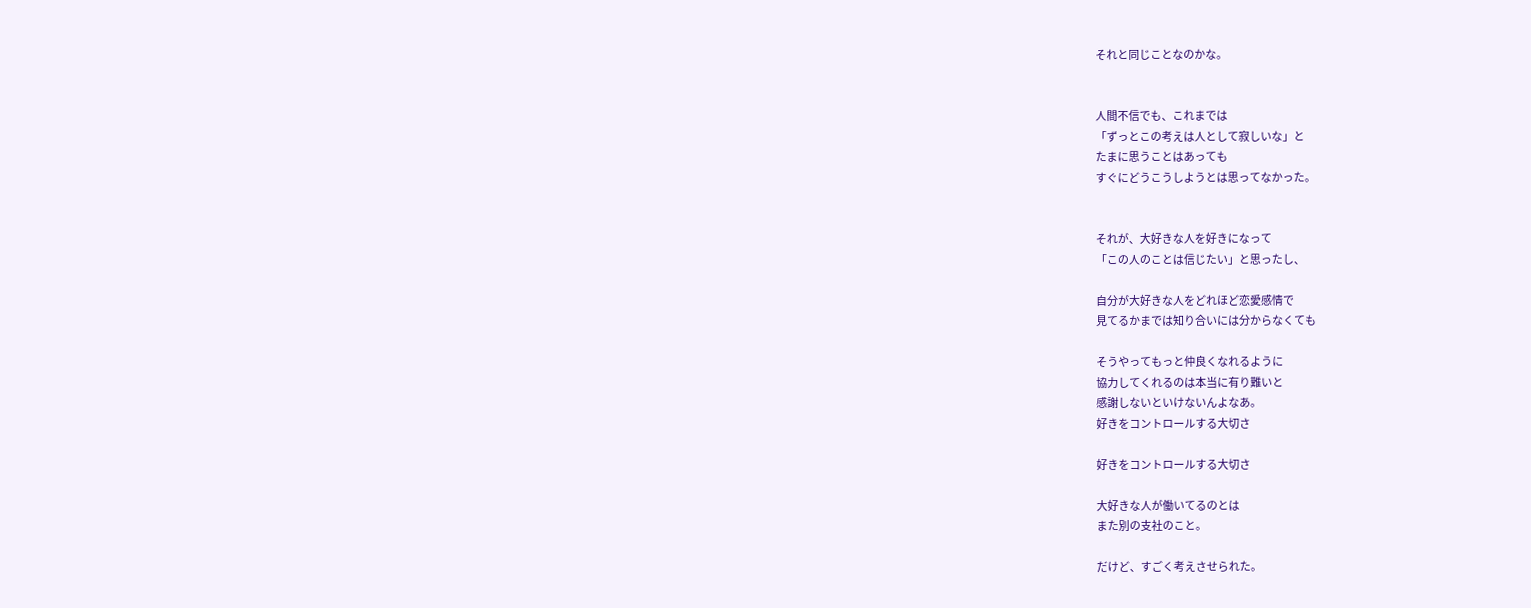それと同じことなのかな。


人間不信でも、これまでは
「ずっとこの考えは人として寂しいな」と
たまに思うことはあっても
すぐにどうこうしようとは思ってなかった。


それが、大好きな人を好きになって
「この人のことは信じたい」と思ったし、

自分が大好きな人をどれほど恋愛感情で
見てるかまでは知り合いには分からなくても

そうやってもっと仲良くなれるように
協力してくれるのは本当に有り難いと
感謝しないといけないんよなあ。
好きをコントロールする大切さ

好きをコントロールする大切さ

大好きな人が働いてるのとは
また別の支社のこと。

だけど、すごく考えさせられた。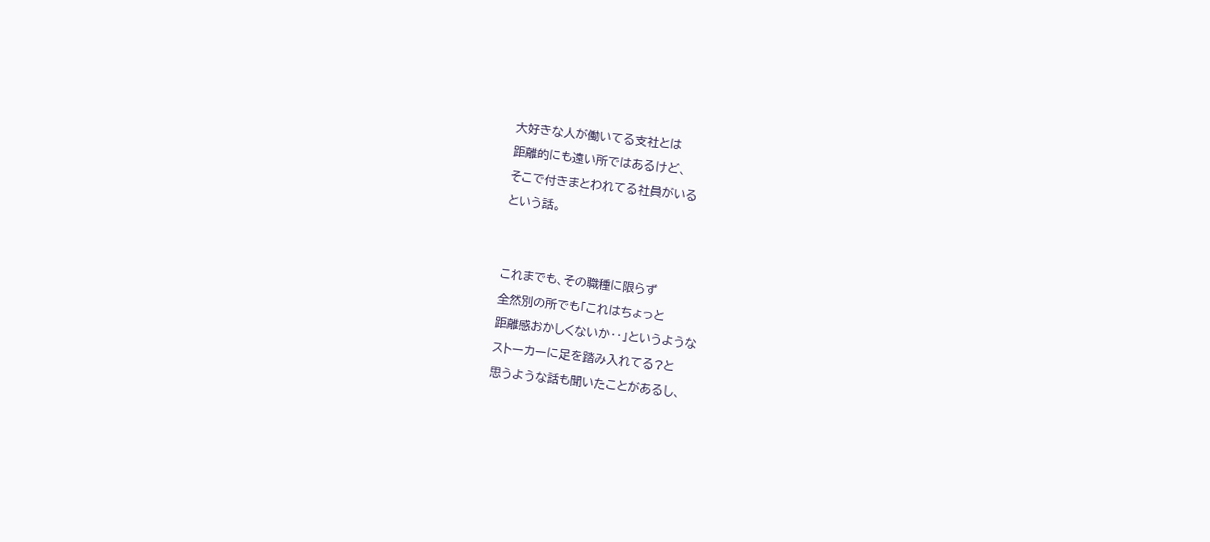大好きな人が働いてる支社とは
距離的にも遠い所ではあるけど、
そこで付きまとわれてる社員がいる
という話。


これまでも、その職種に限らず
全然別の所でも「これはちょっと
距離感おかしくないか‥」というような
ストーカーに足を踏み入れてる?と
思うような話も聞いたことがあるし、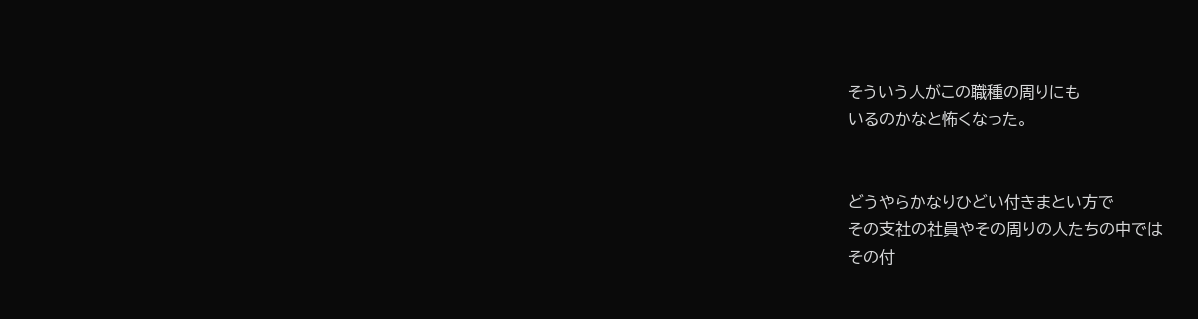そういう人がこの職種の周りにも
いるのかなと怖くなった。


どうやらかなりひどい付きまとい方で
その支社の社員やその周りの人たちの中では
その付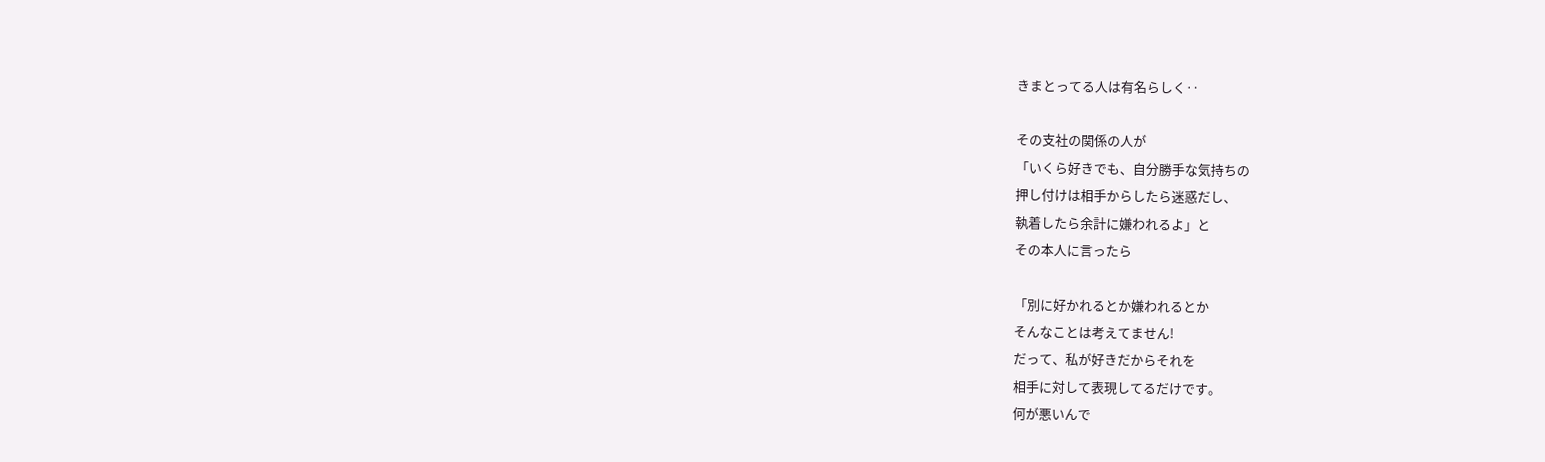きまとってる人は有名らしく‥

その支社の関係の人が
「いくら好きでも、自分勝手な気持ちの
押し付けは相手からしたら迷惑だし、
執着したら余計に嫌われるよ」と
その本人に言ったら

「別に好かれるとか嫌われるとか
そんなことは考えてません!
だって、私が好きだからそれを
相手に対して表現してるだけです。
何が悪いんで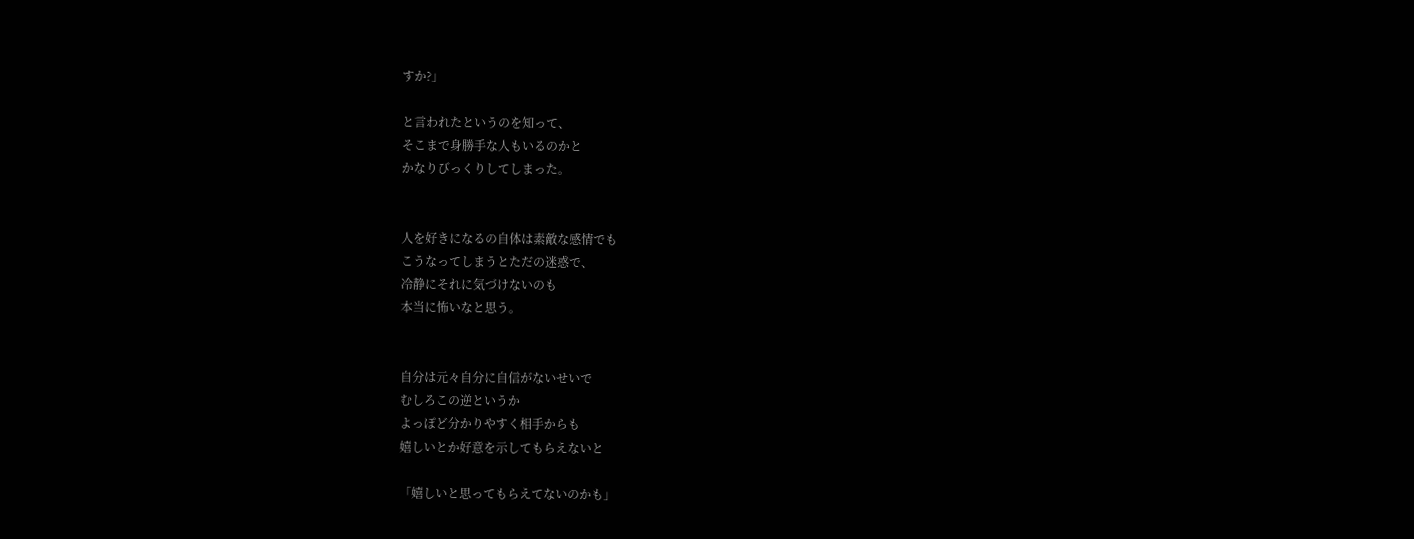すか?」

と言われたというのを知って、
そこまで身勝手な人もいるのかと
かなりびっくりしてしまった。


人を好きになるの自体は素敵な感情でも
こうなってしまうとただの迷惑で、
冷静にそれに気づけないのも
本当に怖いなと思う。


自分は元々自分に自信がないせいで
むしろこの逆というか
よっぽど分かりやすく相手からも
嬉しいとか好意を示してもらえないと

「嬉しいと思ってもらえてないのかも」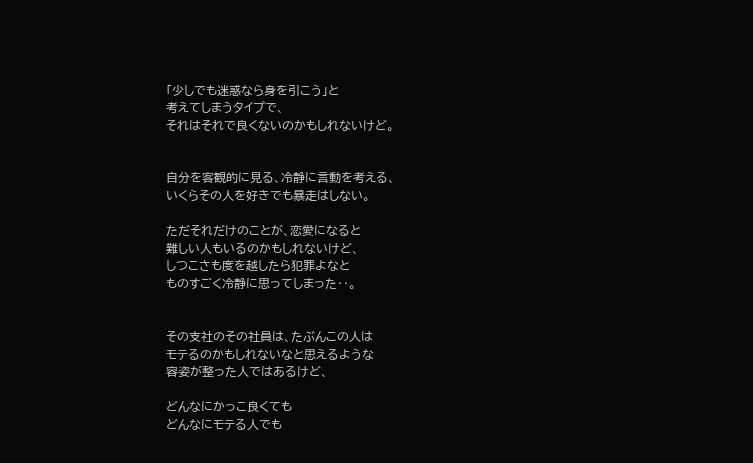「少しでも迷惑なら身を引こう」と
考えてしまうタイプで、
それはそれで良くないのかもしれないけど。


自分を客観的に見る、冷静に言動を考える、
いくらその人を好きでも暴走はしない。

ただそれだけのことが、恋愛になると
難しい人もいるのかもしれないけど、
しつこさも度を越したら犯罪よなと
ものすごく冷静に思ってしまった‥。


その支社のその社員は、たぶんこの人は
モテるのかもしれないなと思えるような
容姿が整った人ではあるけど、

どんなにかっこ良くても
どんなにモテる人でも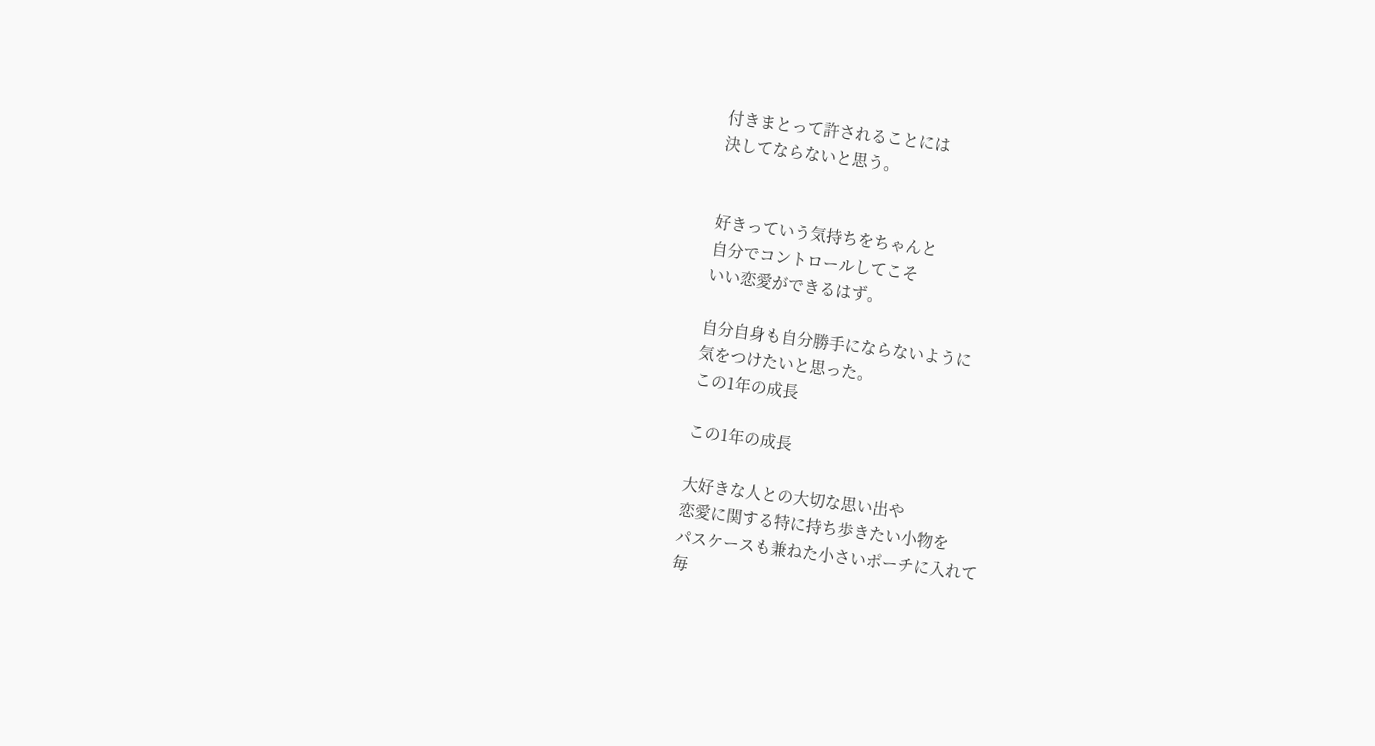付きまとって許されることには
決してならないと思う。


好きっていう気持ちをちゃんと
自分でコントロールしてこそ
いい恋愛ができるはず。

自分自身も自分勝手にならないように
気をつけたいと思った。
この1年の成長

この1年の成長

大好きな人との大切な思い出や
恋愛に関する特に持ち歩きたい小物を
パスケースも兼ねた小さいポーチに入れて
毎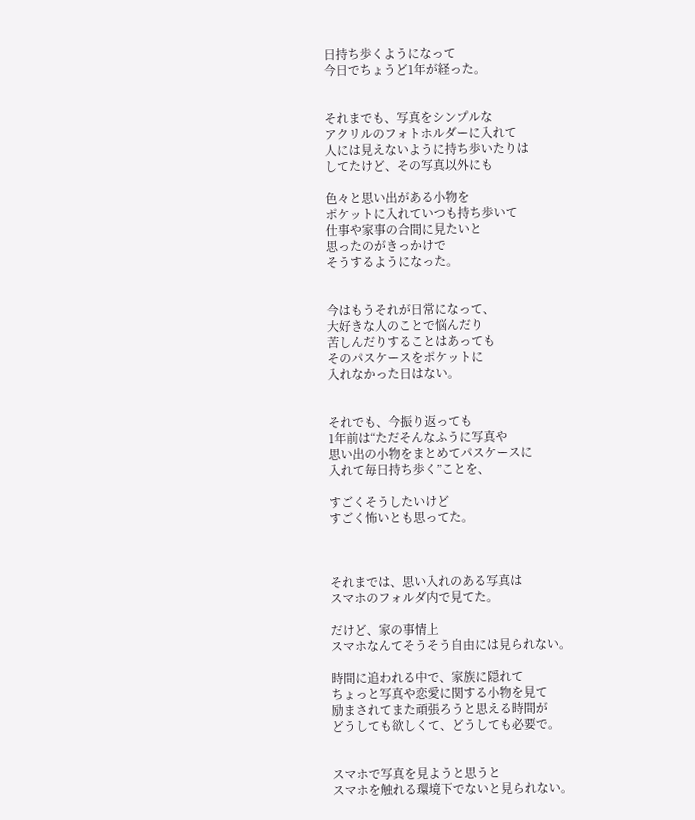日持ち歩くようになって
今日でちょうど1年が経った。


それまでも、写真をシンプルな
アクリルのフォトホルダーに入れて
人には見えないように持ち歩いたりは
してたけど、その写真以外にも

色々と思い出がある小物を
ポケットに入れていつも持ち歩いて
仕事や家事の合間に見たいと
思ったのがきっかけで
そうするようになった。


今はもうそれが日常になって、
大好きな人のことで悩んだり
苦しんだりすることはあっても
そのパスケースをポケットに
入れなかった日はない。


それでも、今振り返っても
1年前は“ただそんなふうに写真や
思い出の小物をまとめてパスケースに
入れて毎日持ち歩く”ことを、

すごくそうしたいけど
すごく怖いとも思ってた。



それまでは、思い入れのある写真は
スマホのフォルダ内で見てた。

だけど、家の事情上
スマホなんてそうそう自由には見られない。

時間に追われる中で、家族に隠れて
ちょっと写真や恋愛に関する小物を見て
励まされてまた頑張ろうと思える時間が
どうしても欲しくて、どうしても必要で。


スマホで写真を見ようと思うと
スマホを触れる環境下でないと見られない。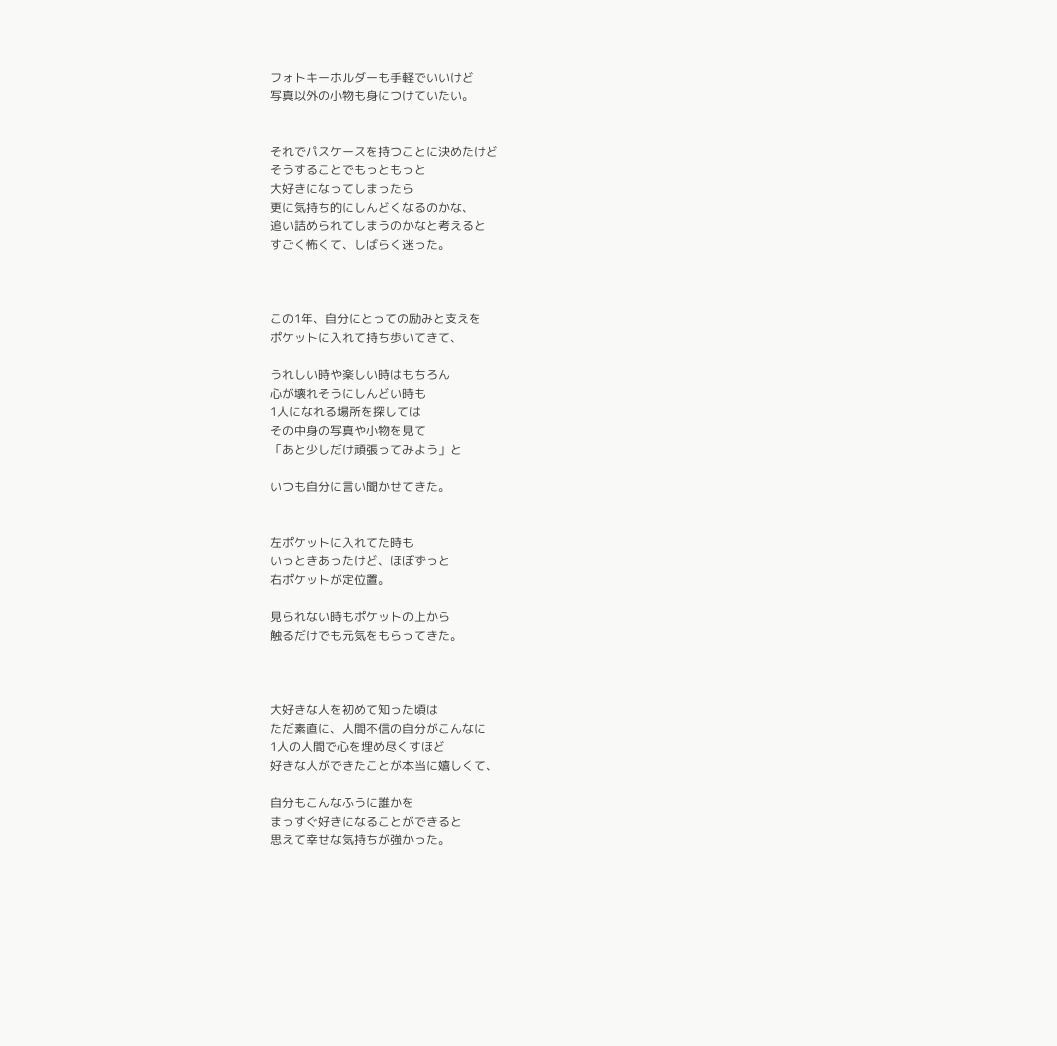フォトキーホルダーも手軽でいいけど
写真以外の小物も身につけていたい。


それでパスケースを持つことに決めたけど
そうすることでもっともっと
大好きになってしまったら
更に気持ち的にしんどくなるのかな、
追い詰められてしまうのかなと考えると
すごく怖くて、しばらく迷った。



この1年、自分にとっての励みと支えを
ポケットに入れて持ち歩いてきて、

うれしい時や楽しい時はもちろん
心が壊れそうにしんどい時も
1人になれる場所を探しては
その中身の写真や小物を見て
「あと少しだけ頑張ってみよう」と

いつも自分に言い聞かせてきた。


左ポケットに入れてた時も
いっときあったけど、ほぼずっと
右ポケットが定位置。

見られない時もポケットの上から
触るだけでも元気をもらってきた。



大好きな人を初めて知った頃は
ただ素直に、人間不信の自分がこんなに
1人の人間で心を埋め尽くすほど
好きな人ができたことが本当に嬉しくて、

自分もこんなふうに誰かを
まっすぐ好きになることができると
思えて幸せな気持ちが強かった。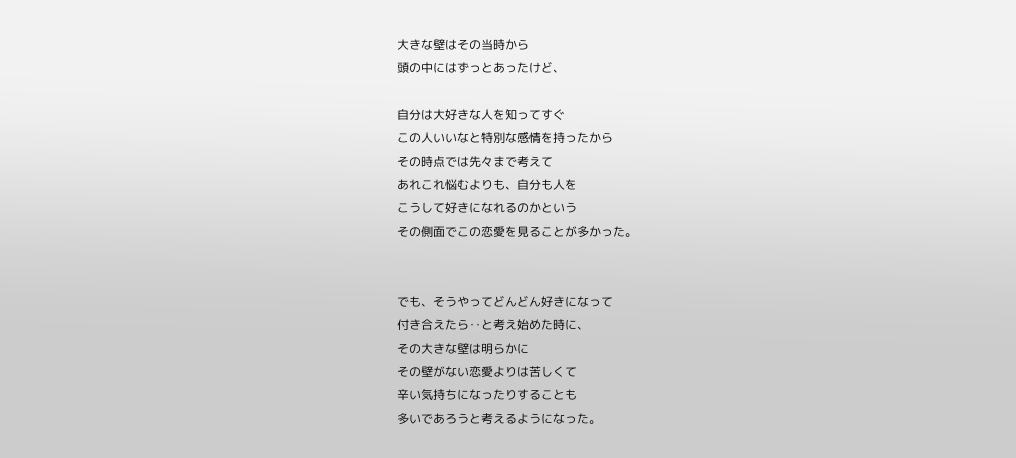大きな壁はその当時から
頭の中にはずっとあったけど、

自分は大好きな人を知ってすぐ
この人いいなと特別な感情を持ったから
その時点では先々まで考えて
あれこれ悩むよりも、自分も人を
こうして好きになれるのかという
その側面でこの恋愛を見ることが多かった。


でも、そうやってどんどん好きになって
付き合えたら‥と考え始めた時に、
その大きな壁は明らかに
その壁がない恋愛よりは苦しくて
辛い気持ちになったりすることも
多いであろうと考えるようになった。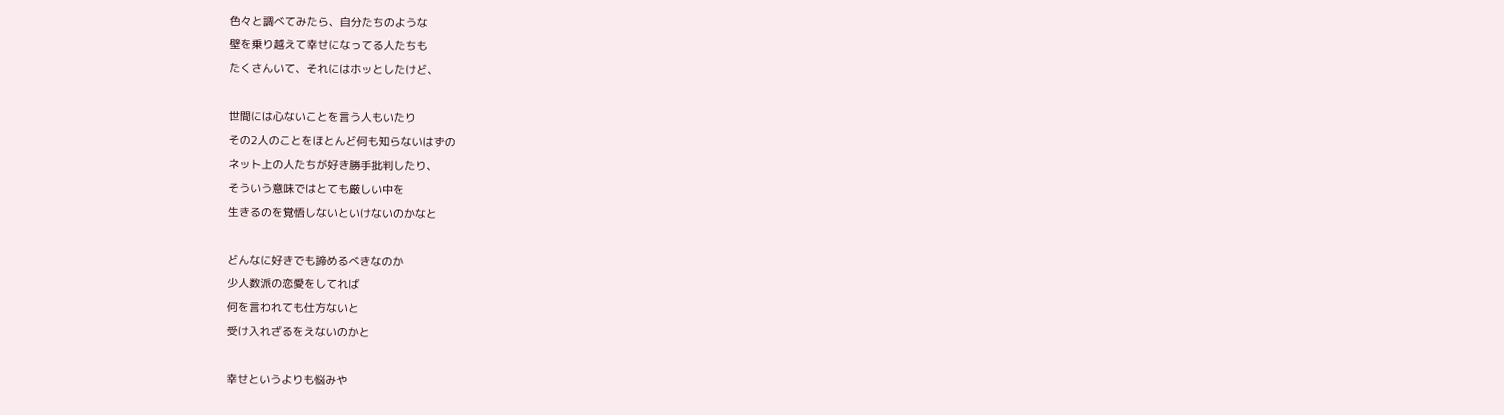色々と調べてみたら、自分たちのような
壁を乗り越えて幸せになってる人たちも
たくさんいて、それにはホッとしたけど、

世間には心ないことを言う人もいたり
その2人のことをほとんど何も知らないはずの
ネット上の人たちが好き勝手批判したり、
そういう意味ではとても厳しい中を
生きるのを覚悟しないといけないのかなと

どんなに好きでも諦めるべきなのか
少人数派の恋愛をしてれば
何を言われても仕方ないと
受け入れざるをえないのかと

幸せというよりも悩みや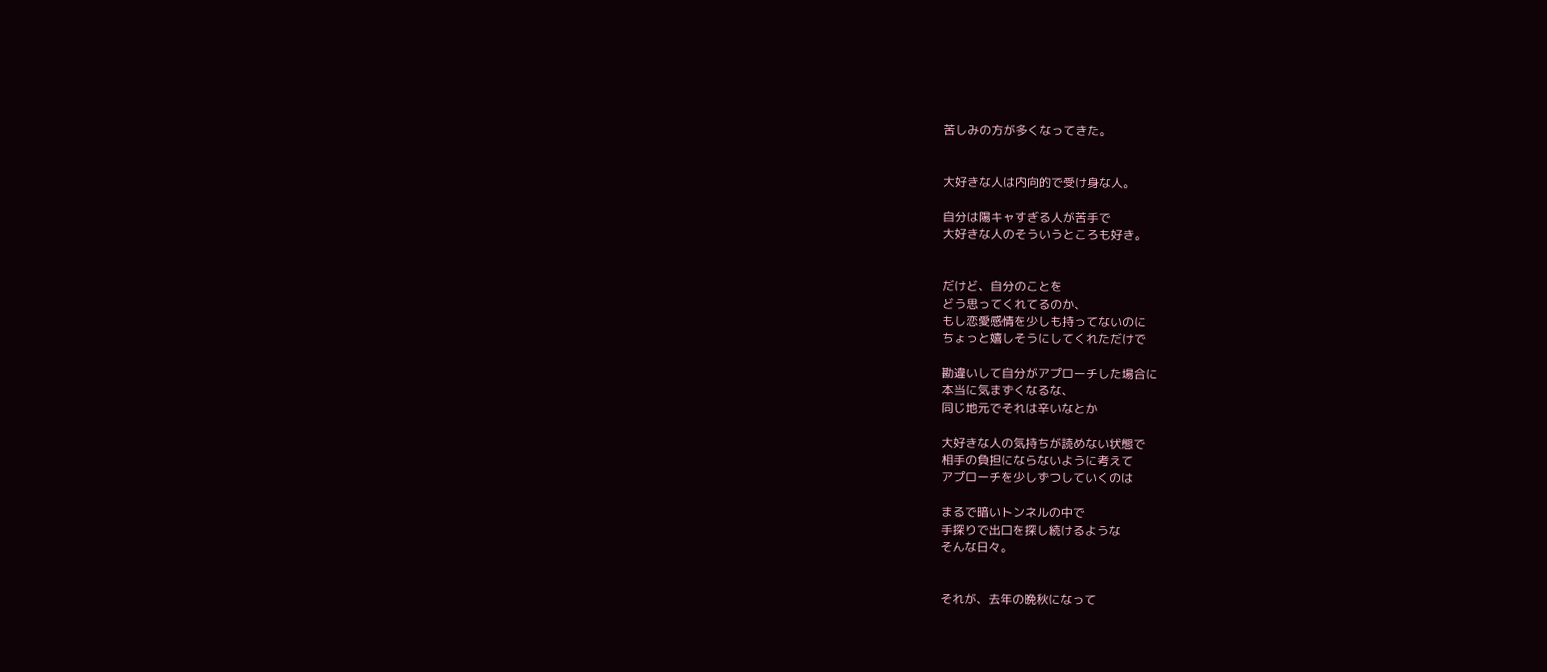苦しみの方が多くなってきた。


大好きな人は内向的で受け身な人。

自分は陽キャすぎる人が苦手で
大好きな人のそういうところも好き。


だけど、自分のことを
どう思ってくれてるのか、
もし恋愛感情を少しも持ってないのに
ちょっと嬉しそうにしてくれただけで

勘違いして自分がアプローチした場合に
本当に気まずくなるな、
同じ地元でそれは辛いなとか

大好きな人の気持ちが読めない状態で
相手の負担にならないように考えて
アプローチを少しずつしていくのは

まるで暗いトンネルの中で
手探りで出口を探し続けるような
そんな日々。


それが、去年の晩秋になって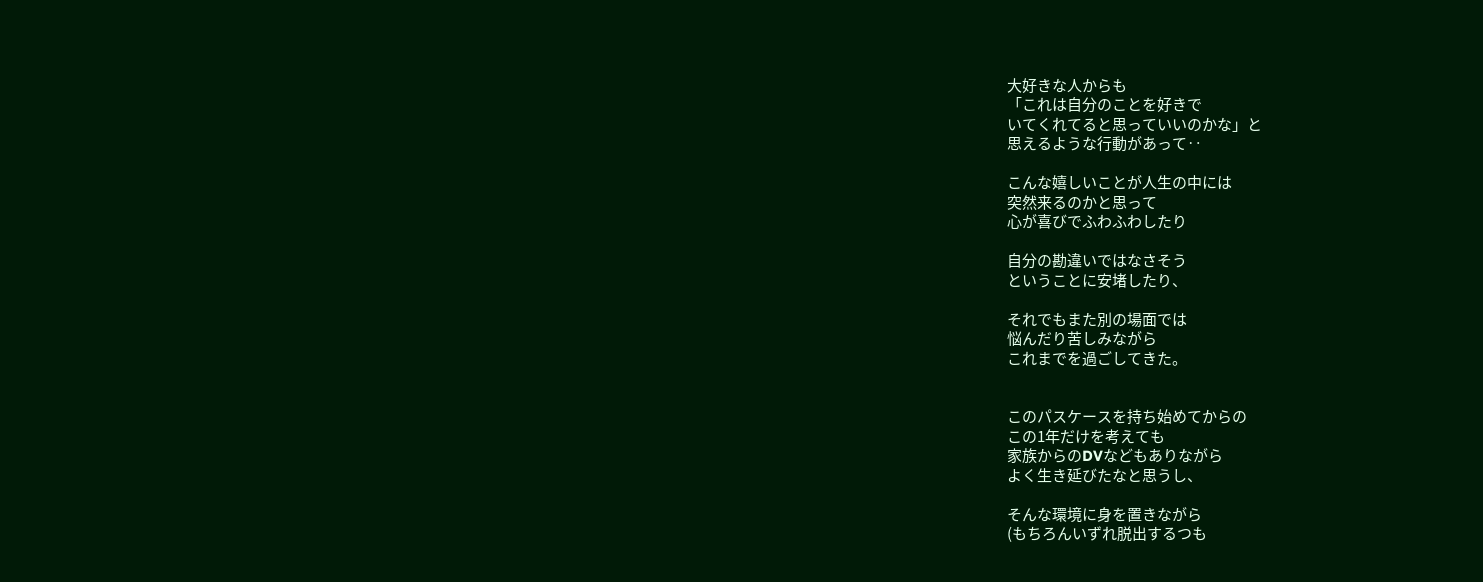大好きな人からも
「これは自分のことを好きで
いてくれてると思っていいのかな」と
思えるような行動があって‥

こんな嬉しいことが人生の中には
突然来るのかと思って
心が喜びでふわふわしたり

自分の勘違いではなさそう
ということに安堵したり、

それでもまた別の場面では
悩んだり苦しみながら
これまでを過ごしてきた。


このパスケースを持ち始めてからの
この1年だけを考えても
家族からのDVなどもありながら
よく生き延びたなと思うし、

そんな環境に身を置きながら
(もちろんいずれ脱出するつも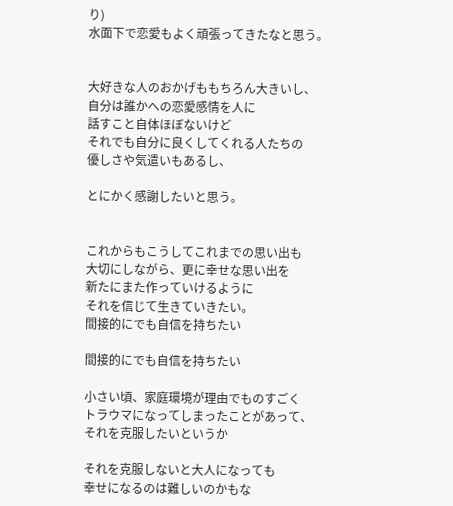り)
水面下で恋愛もよく頑張ってきたなと思う。


大好きな人のおかげももちろん大きいし、
自分は誰かへの恋愛感情を人に
話すこと自体ほぼないけど
それでも自分に良くしてくれる人たちの
優しさや気遣いもあるし、

とにかく感謝したいと思う。


これからもこうしてこれまでの思い出も
大切にしながら、更に幸せな思い出を
新たにまた作っていけるように
それを信じて生きていきたい。
間接的にでも自信を持ちたい

間接的にでも自信を持ちたい

小さい頃、家庭環境が理由でものすごく
トラウマになってしまったことがあって、
それを克服したいというか

それを克服しないと大人になっても
幸せになるのは難しいのかもな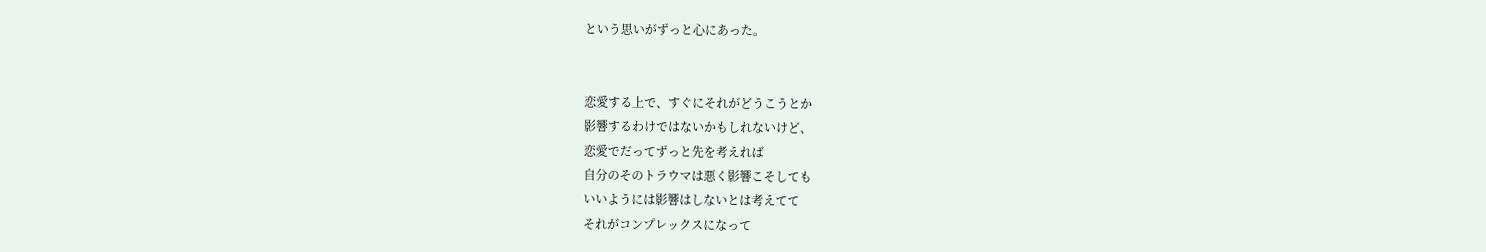という思いがずっと心にあった。


恋愛する上で、すぐにそれがどうこうとか
影響するわけではないかもしれないけど、
恋愛でだってずっと先を考えれば
自分のそのトラウマは悪く影響こそしても
いいようには影響はしないとは考えてて
それがコンプレックスになって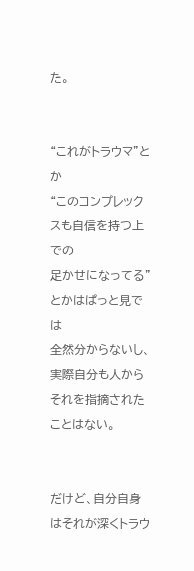た。


“これがトラウマ”とか
“このコンプレックスも自信を持つ上での
足かせになってる”とかはぱっと見では
全然分からないし、実際自分も人から
それを指摘されたことはない。


だけど、自分自身はそれが深くトラウ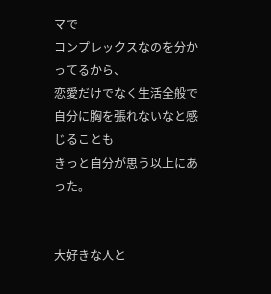マで
コンプレックスなのを分かってるから、
恋愛だけでなく生活全般で
自分に胸を張れないなと感じることも
きっと自分が思う以上にあった。


大好きな人と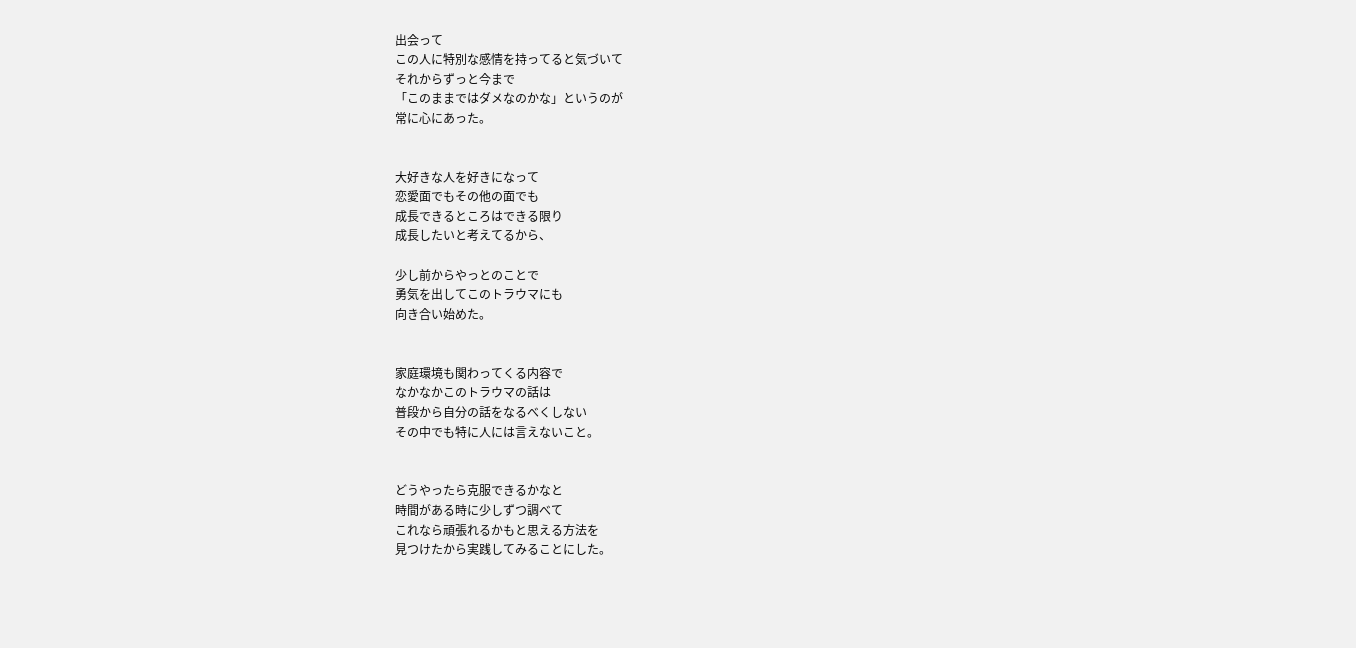出会って
この人に特別な感情を持ってると気づいて
それからずっと今まで
「このままではダメなのかな」というのが
常に心にあった。


大好きな人を好きになって
恋愛面でもその他の面でも
成長できるところはできる限り
成長したいと考えてるから、

少し前からやっとのことで
勇気を出してこのトラウマにも
向き合い始めた。


家庭環境も関わってくる内容で
なかなかこのトラウマの話は
普段から自分の話をなるべくしない
その中でも特に人には言えないこと。


どうやったら克服できるかなと
時間がある時に少しずつ調べて
これなら頑張れるかもと思える方法を
見つけたから実践してみることにした。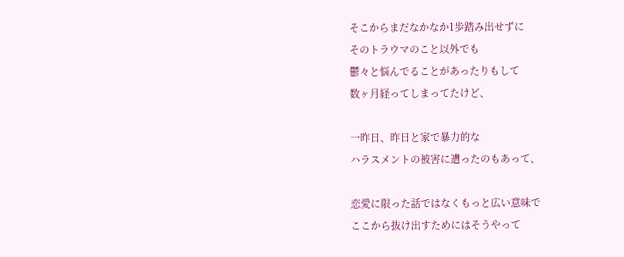そこからまだなかなか1歩踏み出せずに
そのトラウマのこと以外でも
鬱々と悩んでることがあったりもして
数ヶ月経ってしまってたけど、

一昨日、昨日と家で暴力的な
ハラスメントの被害に遭ったのもあって、

恋愛に限った話ではなくもっと広い意味で
ここから抜け出すためにはそうやって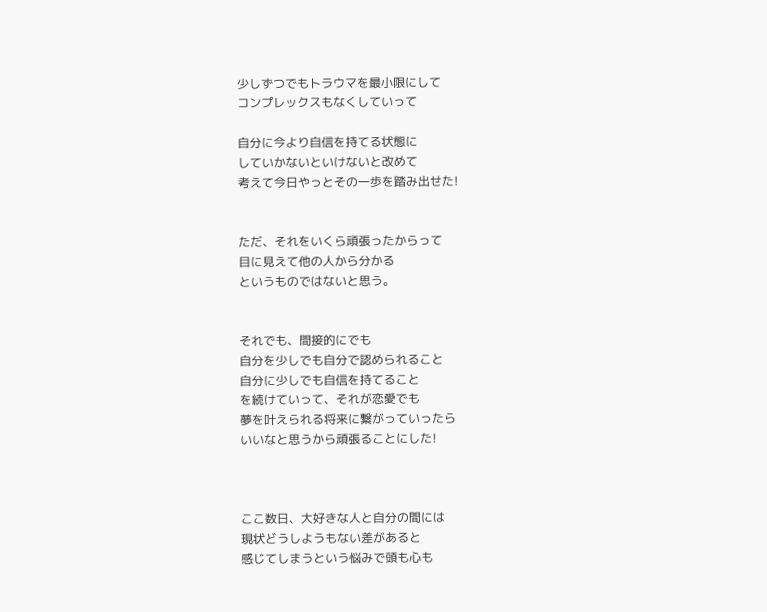少しずつでもトラウマを最小限にして
コンプレックスもなくしていって

自分に今より自信を持てる状態に
していかないといけないと改めて
考えて今日やっとその一歩を踏み出せた!


ただ、それをいくら頑張ったからって
目に見えて他の人から分かる
というものではないと思う。


それでも、間接的にでも
自分を少しでも自分で認められること
自分に少しでも自信を持てること
を続けていって、それが恋愛でも
夢を叶えられる将来に繋がっていったら
いいなと思うから頑張ることにした!



ここ数日、大好きな人と自分の間には
現状どうしようもない差があると
感じてしまうという悩みで頭も心も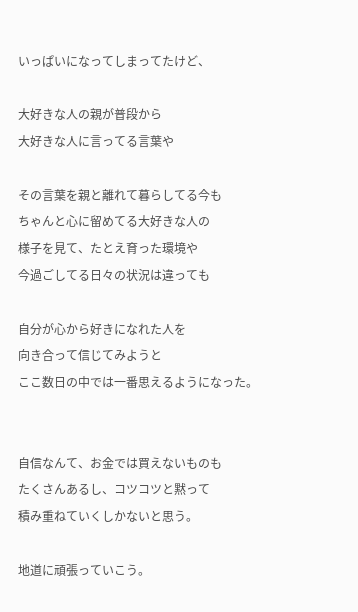いっぱいになってしまってたけど、

大好きな人の親が普段から
大好きな人に言ってる言葉や

その言葉を親と離れて暮らしてる今も
ちゃんと心に留めてる大好きな人の
様子を見て、たとえ育った環境や
今過ごしてる日々の状況は違っても

自分が心から好きになれた人を
向き合って信じてみようと
ここ数日の中では一番思えるようになった。


自信なんて、お金では買えないものも
たくさんあるし、コツコツと黙って
積み重ねていくしかないと思う。

地道に頑張っていこう。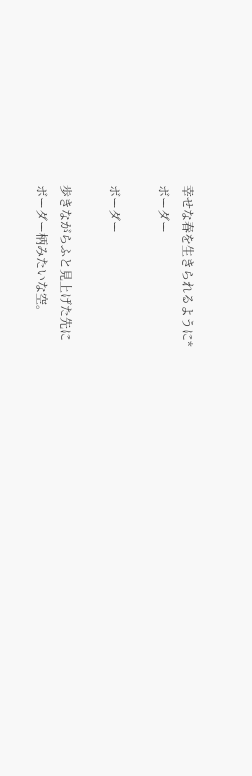幸せな春を生きられるように*
ボーダー

ボーダー

歩きながらふと見上げた先に
ボーダー柄みたいな空。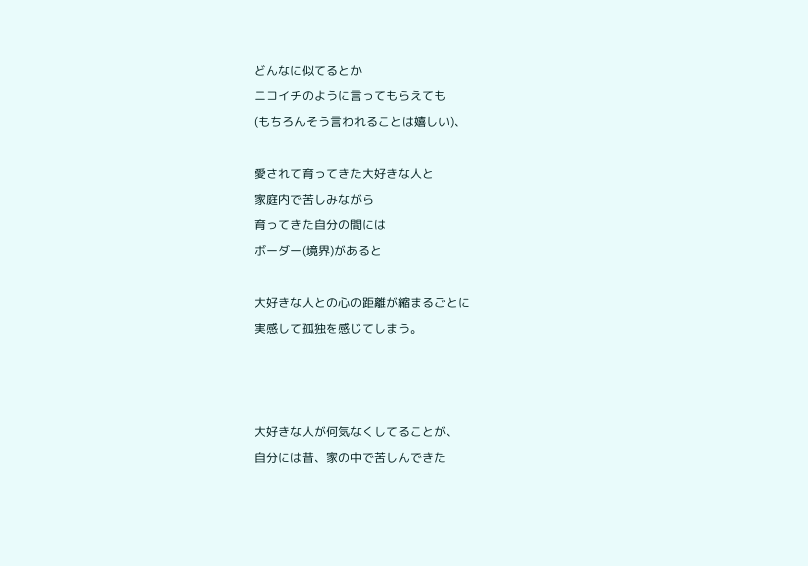どんなに似てるとか
ニコイチのように言ってもらえても
(もちろんそう言われることは嬉しい)、

愛されて育ってきた大好きな人と
家庭内で苦しみながら
育ってきた自分の間には
ボーダー(境界)があると

大好きな人との心の距離が縮まるごとに
実感して孤独を感じてしまう。



大好きな人が何気なくしてることが、
自分には昔、家の中で苦しんできた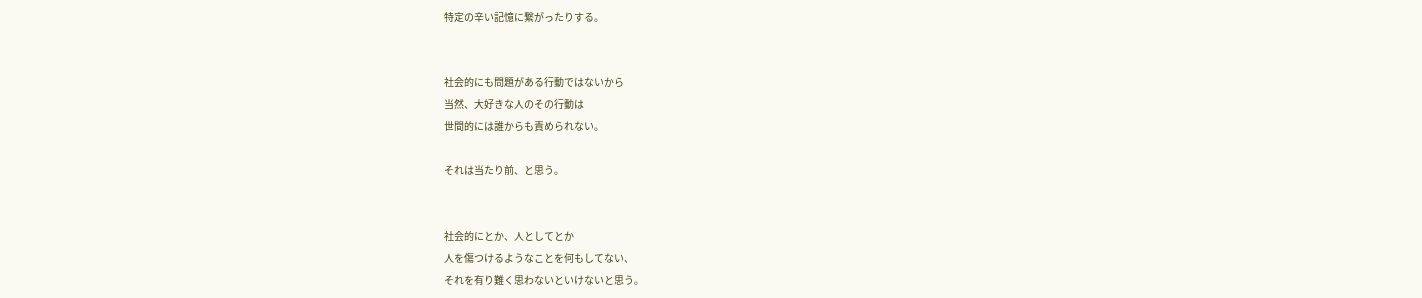特定の辛い記憶に繋がったりする。


社会的にも問題がある行動ではないから
当然、大好きな人のその行動は
世間的には誰からも責められない。

それは当たり前、と思う。


社会的にとか、人としてとか
人を傷つけるようなことを何もしてない、
それを有り難く思わないといけないと思う。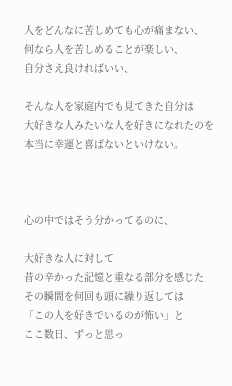人をどんなに苦しめても心が痛まない、
何なら人を苦しめることが楽しい、
自分さえ良ければいい、

そんな人を家庭内でも見てきた自分は
大好きな人みたいな人を好きになれたのを
本当に幸運と喜ばないといけない。



心の中ではそう分かってるのに、

大好きな人に対して
昔の辛かった記憶と重なる部分を感じた
その瞬間を何回も頭に繰り返しては
「この人を好きでいるのが怖い」と
ここ数日、ずっと思っ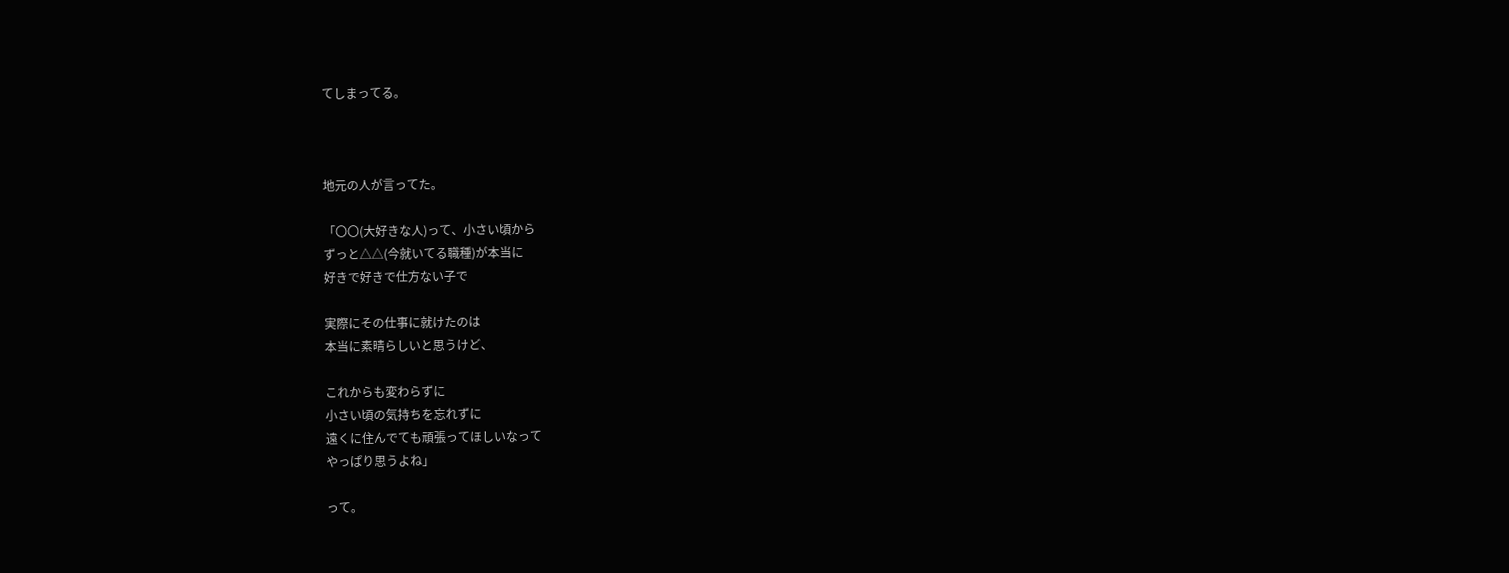てしまってる。



地元の人が言ってた。

「〇〇(大好きな人)って、小さい頃から
ずっと△△(今就いてる職種)が本当に
好きで好きで仕方ない子で

実際にその仕事に就けたのは
本当に素晴らしいと思うけど、

これからも変わらずに
小さい頃の気持ちを忘れずに
遠くに住んでても頑張ってほしいなって
やっぱり思うよね」

って。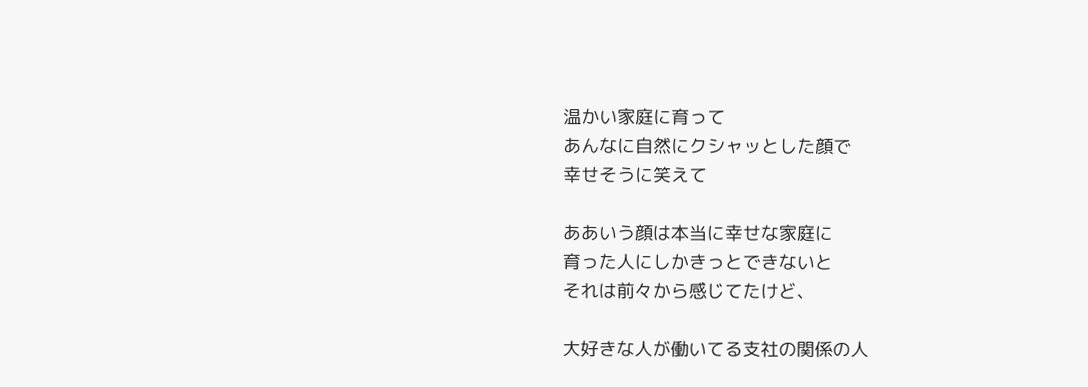温かい家庭に育って
あんなに自然にクシャッとした顔で
幸せそうに笑えて

ああいう顔は本当に幸せな家庭に
育った人にしかきっとできないと
それは前々から感じてたけど、

大好きな人が働いてる支社の関係の人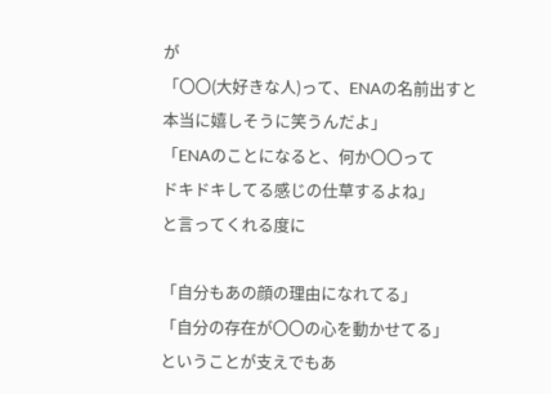が
「〇〇(大好きな人)って、ENAの名前出すと
本当に嬉しそうに笑うんだよ」
「ENAのことになると、何か〇〇って
ドキドキしてる感じの仕草するよね」
と言ってくれる度に

「自分もあの顔の理由になれてる」
「自分の存在が〇〇の心を動かせてる」
ということが支えでもあ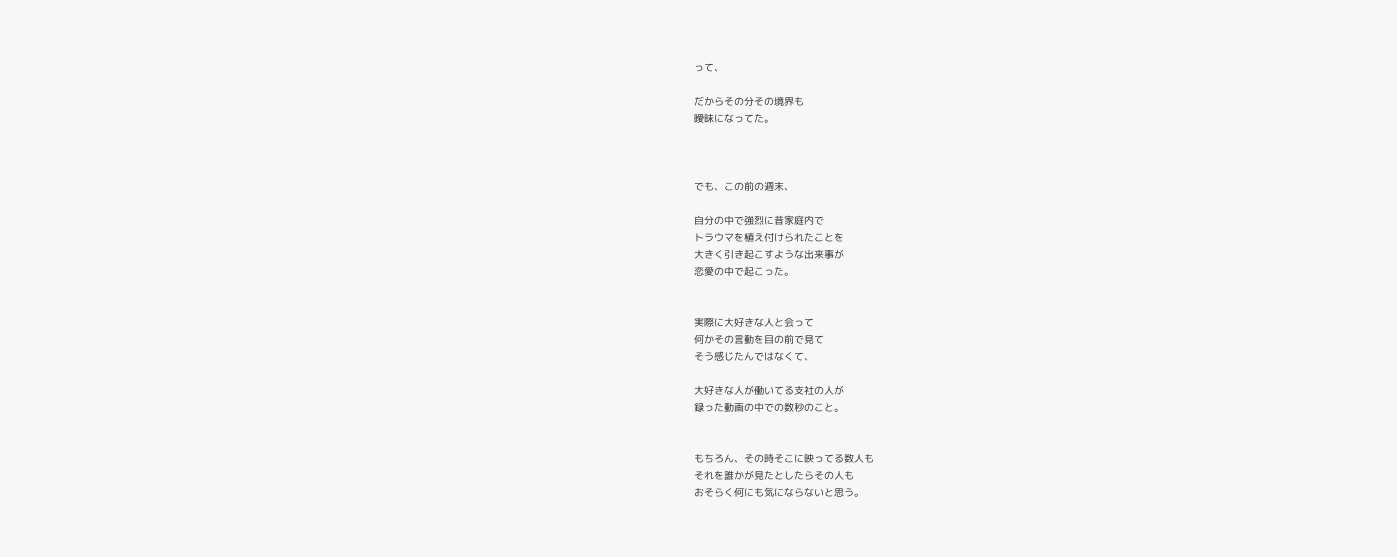って、

だからその分その境界も
曖昧になってた。



でも、この前の週末、

自分の中で強烈に昔家庭内で
トラウマを植え付けられたことを
大きく引き起こすような出来事が
恋愛の中で起こった。


実際に大好きな人と会って
何かその言動を目の前で見て
そう感じたんではなくて、

大好きな人が働いてる支社の人が
録った動画の中での数秒のこと。


もちろん、その時そこに映ってる数人も
それを誰かが見たとしたらその人も
おそらく何にも気にならないと思う。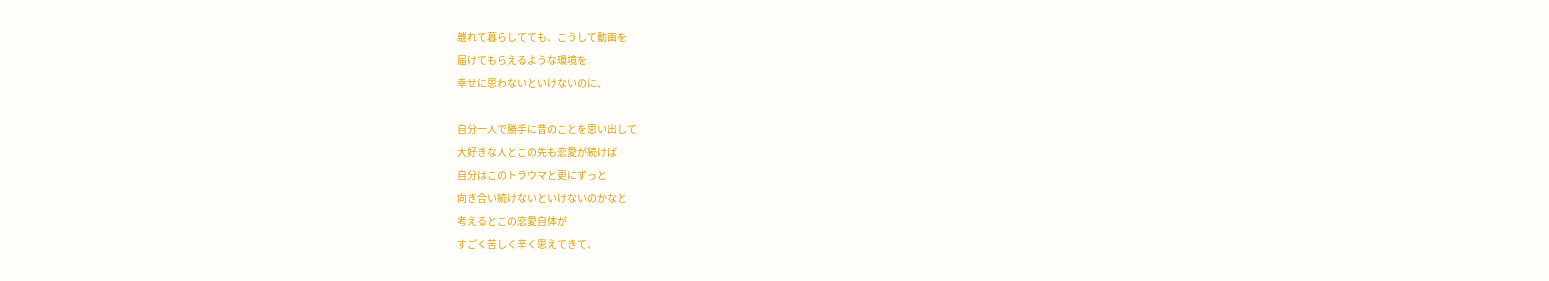離れて暮らしてても、こうして動画を
届けてもらえるような環境を
幸せに思わないといけないのに、

自分一人で勝手に昔のことを思い出して
大好きな人とこの先も恋愛が続けば
自分はこのトラウマと更にずっと
向き合い続けないといけないのかなと
考えるとこの恋愛自体が
すごく苦しく辛く思えてきて、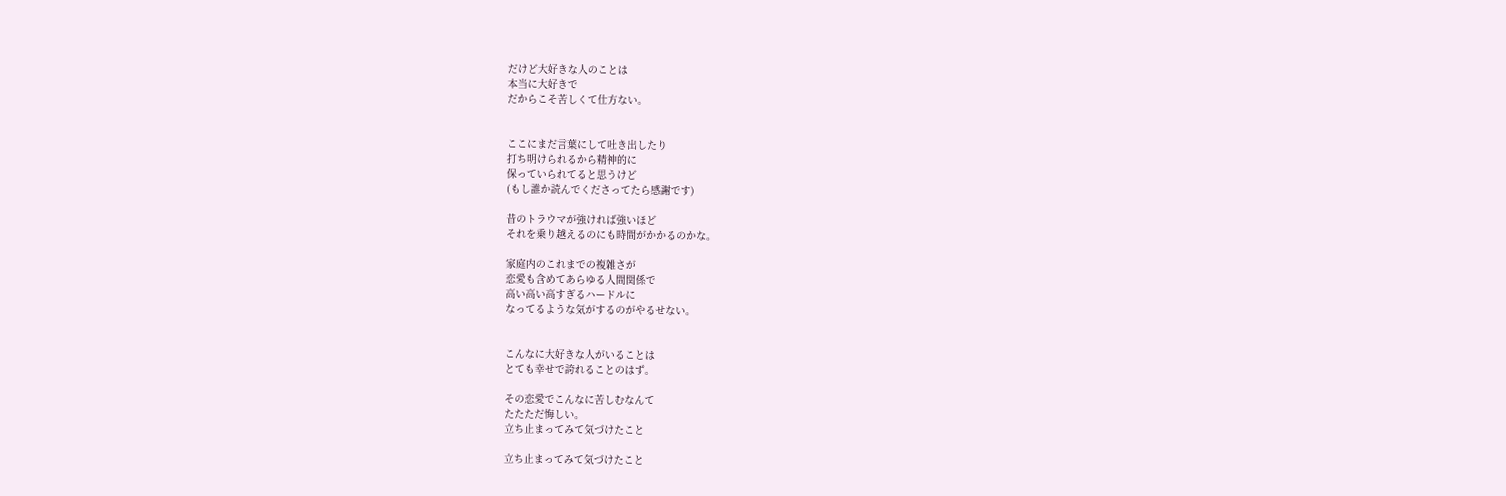だけど大好きな人のことは
本当に大好きで
だからこそ苦しくて仕方ない。


ここにまだ言葉にして吐き出したり
打ち明けられるから精神的に
保っていられてると思うけど
(もし誰か読んでくださってたら感謝です)

昔のトラウマが強ければ強いほど
それを乗り越えるのにも時間がかかるのかな。

家庭内のこれまでの複雑さが
恋愛も含めてあらゆる人間関係で
高い高い高すぎるハードルに
なってるような気がするのがやるせない。


こんなに大好きな人がいることは
とても幸せで誇れることのはず。

その恋愛でこんなに苦しむなんて
たたただ悔しい。
立ち止まってみて気づけたこと

立ち止まってみて気づけたこと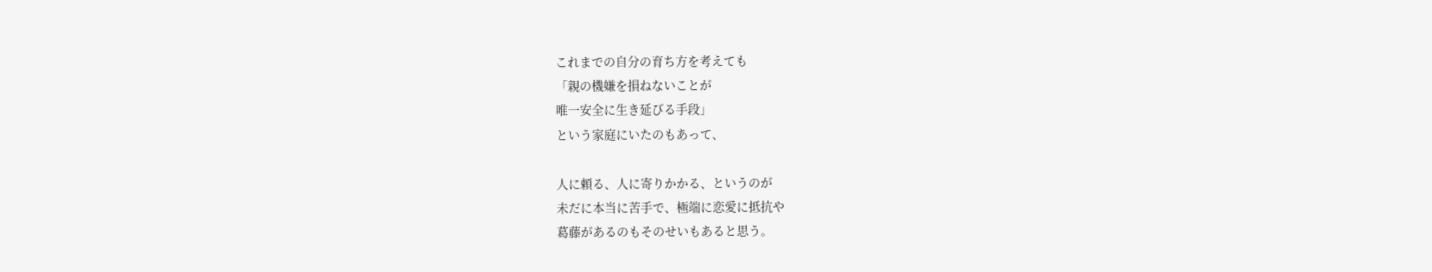これまでの自分の育ち方を考えても
「親の機嫌を損ねないことが
唯一安全に生き延びる手段」
という家庭にいたのもあって、

人に頼る、人に寄りかかる、というのが
未だに本当に苦手で、極端に恋愛に抵抗や
葛藤があるのもそのせいもあると思う。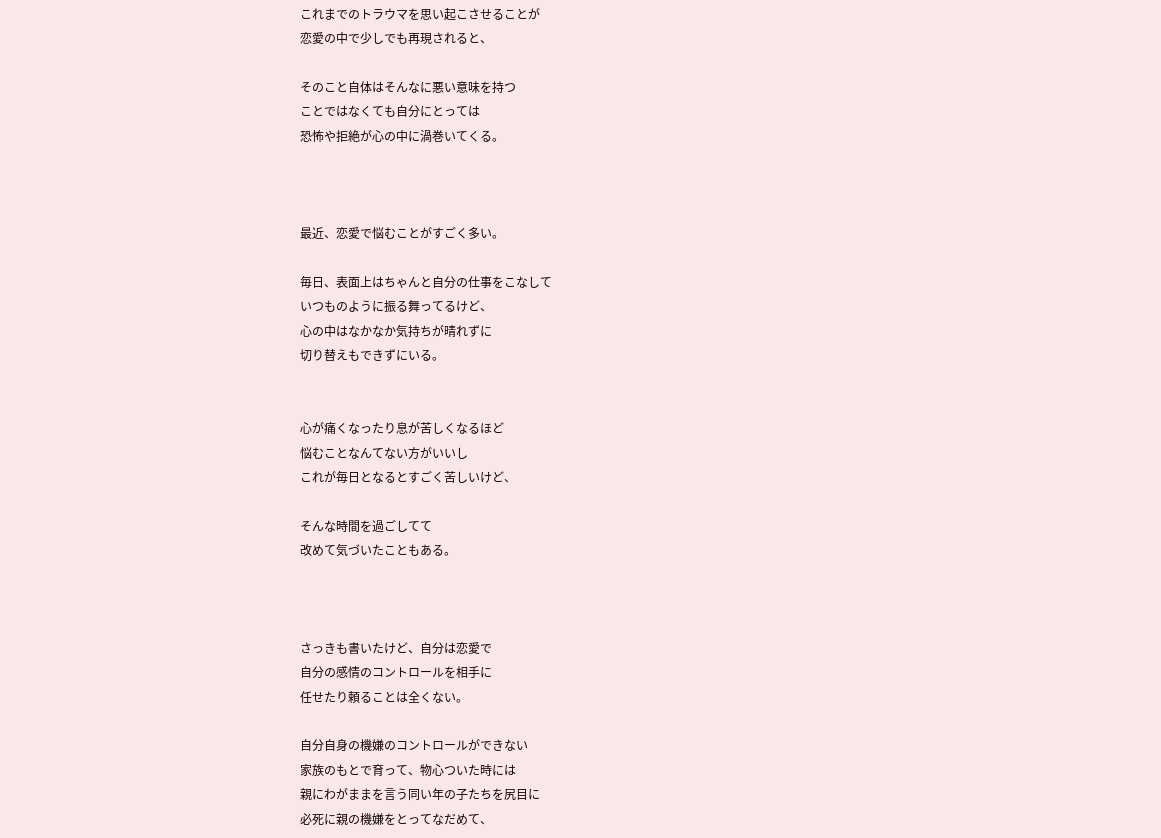これまでのトラウマを思い起こさせることが
恋愛の中で少しでも再現されると、

そのこと自体はそんなに悪い意味を持つ
ことではなくても自分にとっては
恐怖や拒絶が心の中に渦巻いてくる。



最近、恋愛で悩むことがすごく多い。

毎日、表面上はちゃんと自分の仕事をこなして
いつものように振る舞ってるけど、
心の中はなかなか気持ちが晴れずに
切り替えもできずにいる。


心が痛くなったり息が苦しくなるほど
悩むことなんてない方がいいし
これが毎日となるとすごく苦しいけど、

そんな時間を過ごしてて
改めて気づいたこともある。



さっきも書いたけど、自分は恋愛で
自分の感情のコントロールを相手に
任せたり頼ることは全くない。

自分自身の機嫌のコントロールができない
家族のもとで育って、物心ついた時には
親にわがままを言う同い年の子たちを尻目に
必死に親の機嫌をとってなだめて、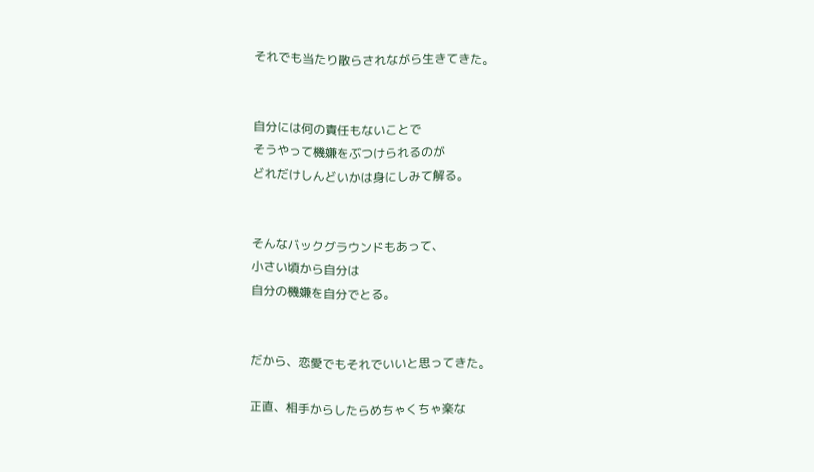それでも当たり散らされながら生きてきた。


自分には何の責任もないことで
そうやって機嫌をぶつけられるのが
どれだけしんどいかは身にしみて解る。


そんなバックグラウンドもあって、
小さい頃から自分は
自分の機嫌を自分でとる。


だから、恋愛でもそれでいいと思ってきた。

正直、相手からしたらめちゃくちゃ楽な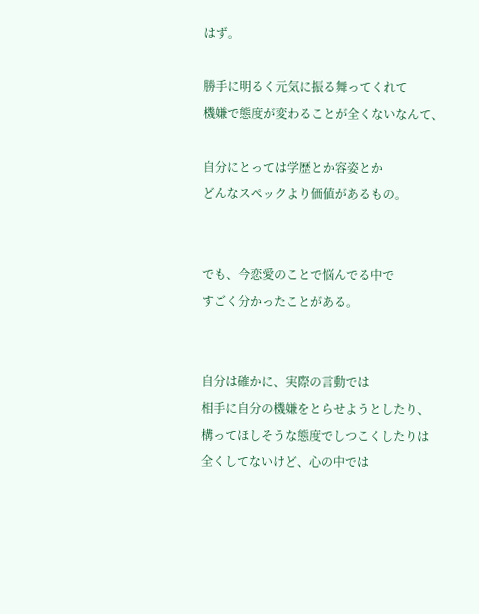はず。

勝手に明るく元気に振る舞ってくれて
機嫌で態度が変わることが全くないなんて、

自分にとっては学歴とか容姿とか
どんなスペックより価値があるもの。


でも、今恋愛のことで悩んでる中で
すごく分かったことがある。


自分は確かに、実際の言動では
相手に自分の機嫌をとらせようとしたり、
構ってほしそうな態度でしつこくしたりは
全くしてないけど、心の中では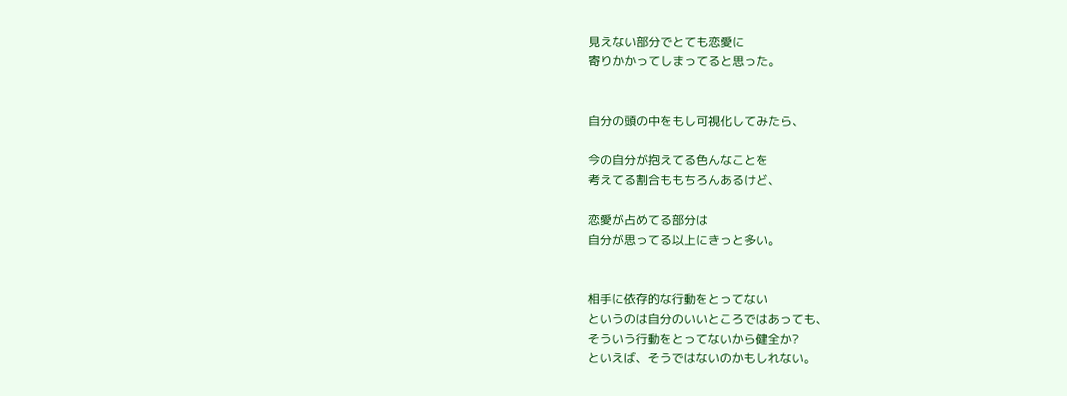見えない部分でとても恋愛に
寄りかかってしまってると思った。


自分の頭の中をもし可視化してみたら、

今の自分が抱えてる色んなことを
考えてる割合ももちろんあるけど、

恋愛が占めてる部分は
自分が思ってる以上にきっと多い。


相手に依存的な行動をとってない
というのは自分のいいところではあっても、
そういう行動をとってないから健全か?
といえば、そうではないのかもしれない。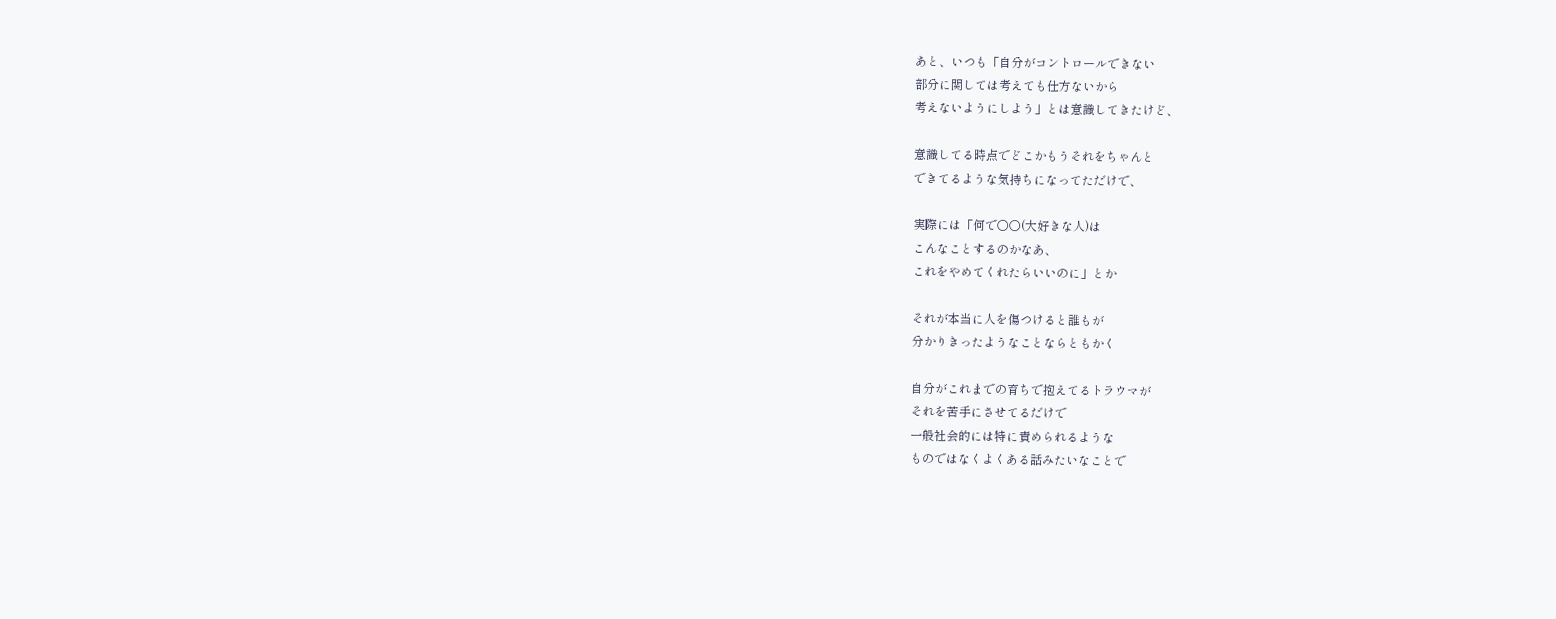あと、いつも「自分がコントロールできない
部分に関しては考えても仕方ないから
考えないようにしよう」とは意識してきたけど、

意識してる時点でどこかもうそれをちゃんと
できてるような気持ちになってただけで、

実際には「何で〇〇(大好きな人)は
こんなことするのかなあ、
これをやめてくれたらいいのに」とか

それが本当に人を傷つけると誰もが
分かりきったようなことならともかく

自分がこれまでの育ちで抱えてるトラウマが
それを苦手にさせてるだけで
一般社会的には特に責められるような
ものではなくよくある話みたいなことで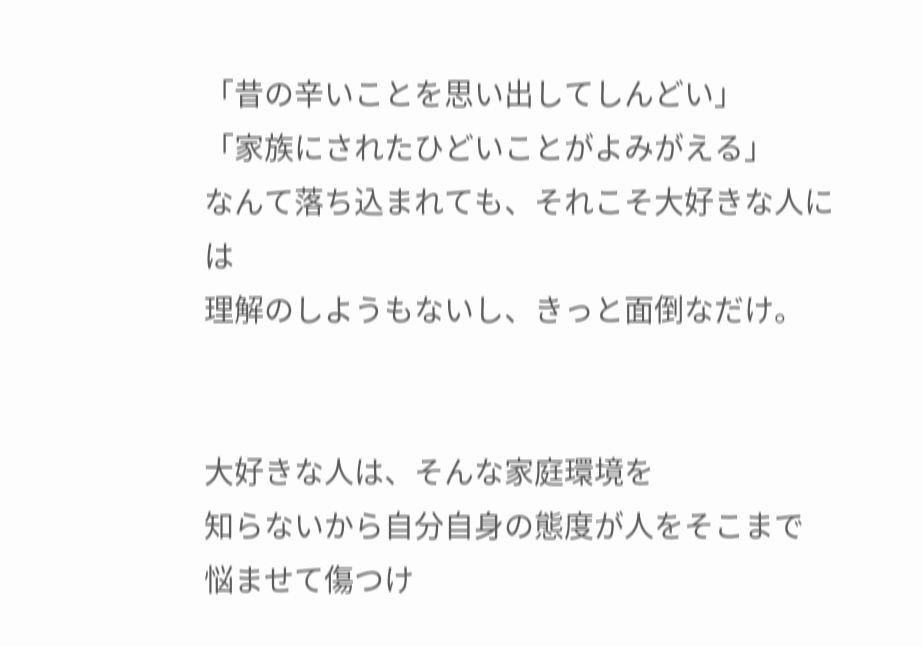「昔の辛いことを思い出してしんどい」
「家族にされたひどいことがよみがえる」
なんて落ち込まれても、それこそ大好きな人には
理解のしようもないし、きっと面倒なだけ。


大好きな人は、そんな家庭環境を
知らないから自分自身の態度が人をそこまで
悩ませて傷つけ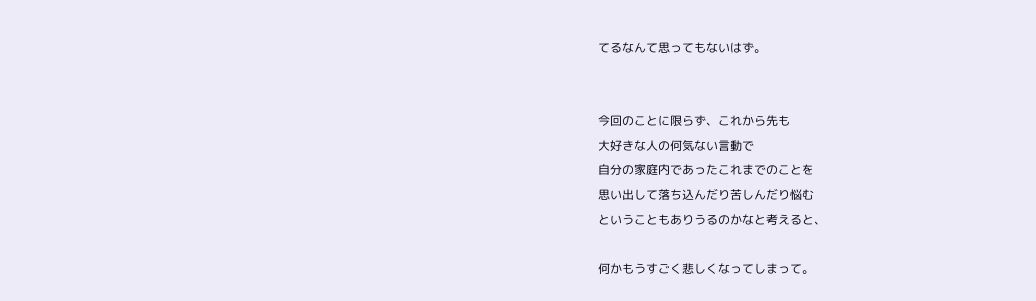てるなんて思ってもないはず。


今回のことに限らず、これから先も
大好きな人の何気ない言動で
自分の家庭内であったこれまでのことを
思い出して落ち込んだり苦しんだり悩む
ということもありうるのかなと考えると、

何かもうすごく悲しくなってしまって。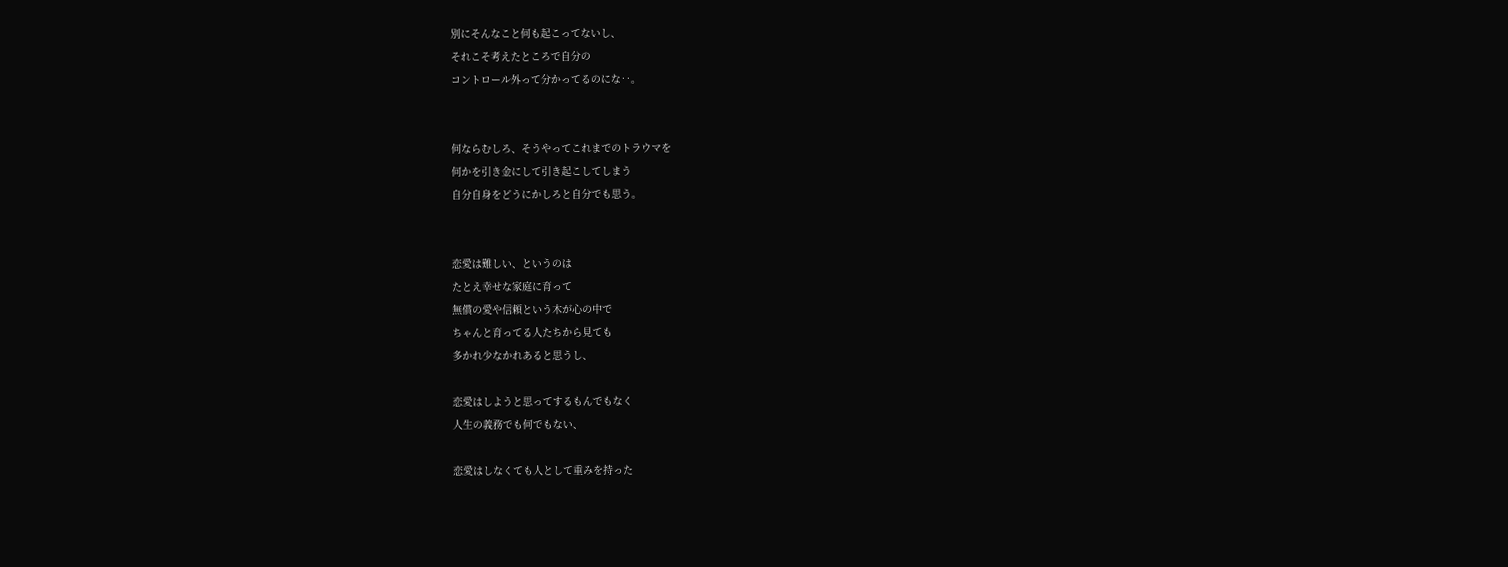別にそんなこと何も起こってないし、
それこそ考えたところで自分の
コントロール外って分かってるのにな‥。


何ならむしろ、そうやってこれまでのトラウマを
何かを引き金にして引き起こしてしまう
自分自身をどうにかしろと自分でも思う。


恋愛は難しい、というのは
たとえ幸せな家庭に育って
無償の愛や信頼という木が心の中で
ちゃんと育ってる人たちから見ても
多かれ少なかれあると思うし、

恋愛はしようと思ってするもんでもなく
人生の義務でも何でもない、

恋愛はしなくても人として重みを持った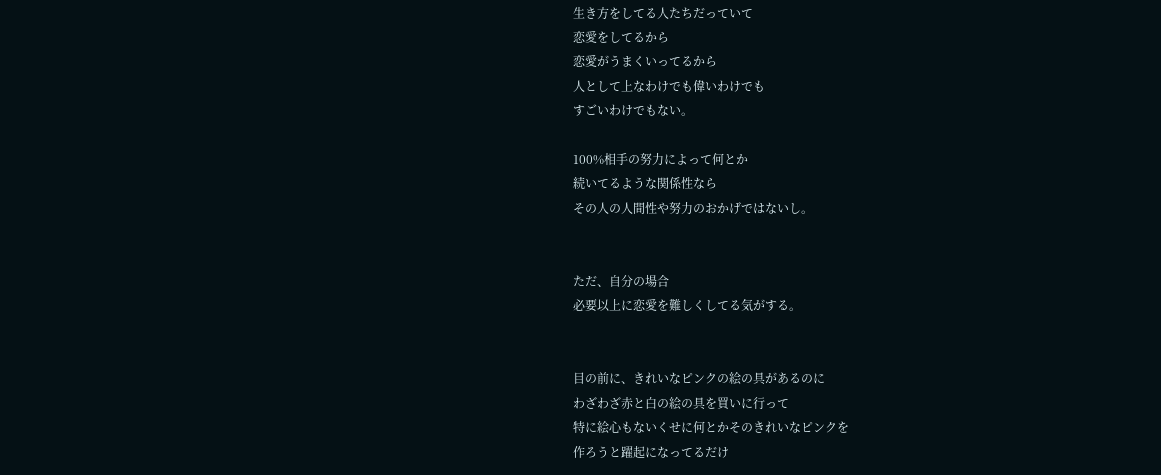生き方をしてる人たちだっていて
恋愛をしてるから
恋愛がうまくいってるから
人として上なわけでも偉いわけでも
すごいわけでもない。

100%相手の努力によって何とか
続いてるような関係性なら
その人の人間性や努力のおかげではないし。


ただ、自分の場合
必要以上に恋愛を難しくしてる気がする。


目の前に、きれいなピンクの絵の具があるのに
わざわざ赤と白の絵の具を買いに行って
特に絵心もないくせに何とかそのきれいなピンクを
作ろうと躍起になってるだけ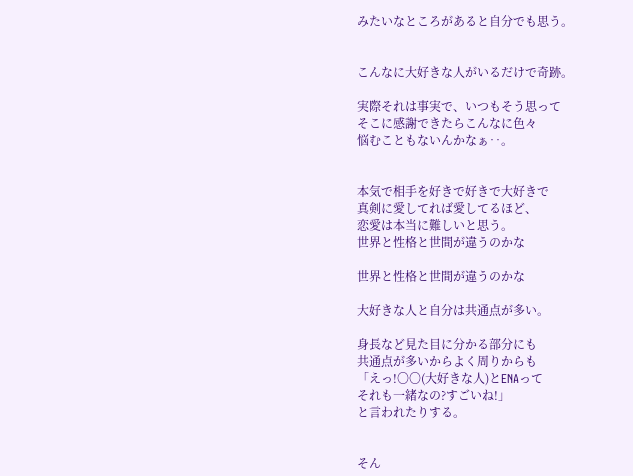みたいなところがあると自分でも思う。


こんなに大好きな人がいるだけで奇跡。

実際それは事実で、いつもそう思って
そこに感謝できたらこんなに色々
悩むこともないんかなぁ‥。


本気で相手を好きで好きで大好きで
真剣に愛してれば愛してるほど、
恋愛は本当に難しいと思う。
世界と性格と世間が違うのかな

世界と性格と世間が違うのかな

大好きな人と自分は共通点が多い。

身長など見た目に分かる部分にも
共通点が多いからよく周りからも
「えっ!〇〇(大好きな人)とENAって
それも一緒なの?すごいね!」
と言われたりする。


そん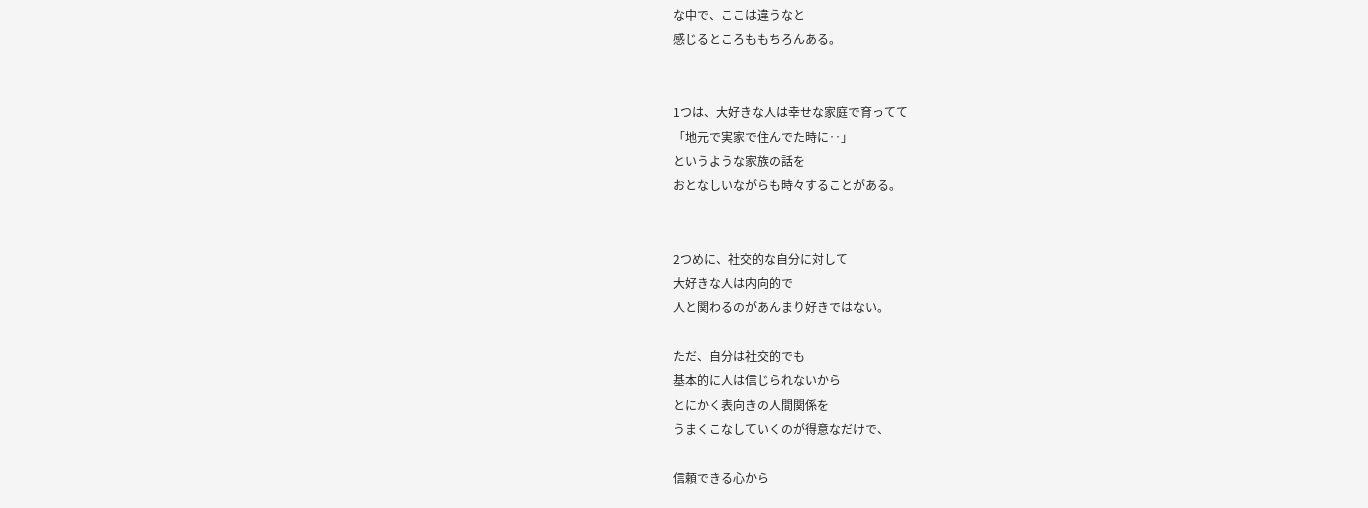な中で、ここは違うなと
感じるところももちろんある。


1つは、大好きな人は幸せな家庭で育ってて
「地元で実家で住んでた時に‥」
というような家族の話を
おとなしいながらも時々することがある。


2つめに、社交的な自分に対して
大好きな人は内向的で
人と関わるのがあんまり好きではない。

ただ、自分は社交的でも
基本的に人は信じられないから
とにかく表向きの人間関係を
うまくこなしていくのが得意なだけで、

信頼できる心から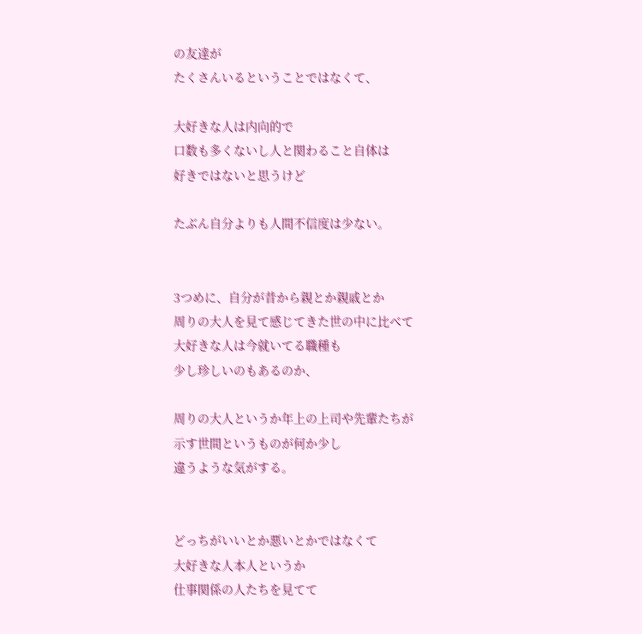の友達が
たくさんいるということではなくて、

大好きな人は内向的で
口数も多くないし人と関わること自体は
好きではないと思うけど

たぶん自分よりも人間不信度は少ない。


3つめに、自分が昔から親とか親戚とか
周りの大人を見て感じてきた世の中に比べて
大好きな人は今就いてる職種も
少し珍しいのもあるのか、

周りの大人というか年上の上司や先輩たちが
示す世間というものが何か少し
違うような気がする。


どっちがいいとか悪いとかではなくて
大好きな人本人というか
仕事関係の人たちを見てて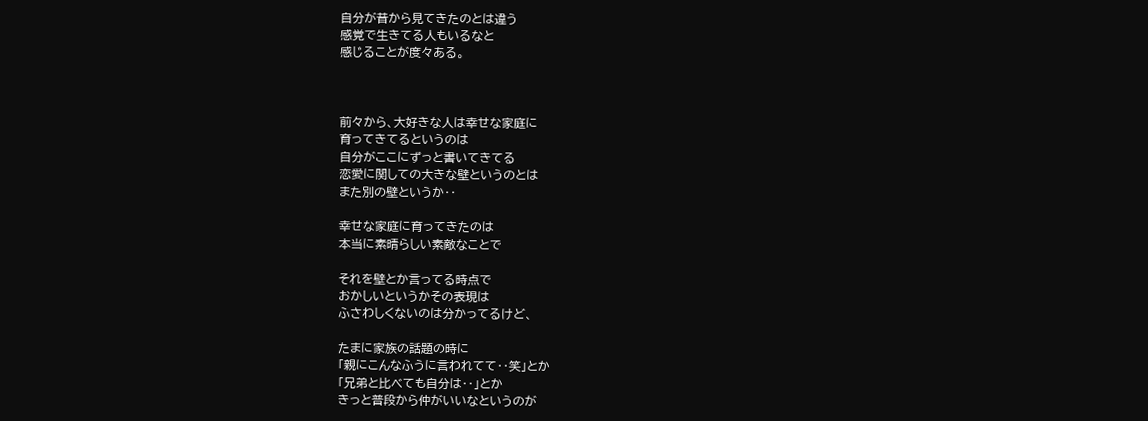自分が昔から見てきたのとは違う
感覚で生きてる人もいるなと
感じることが度々ある。



前々から、大好きな人は幸せな家庭に
育ってきてるというのは
自分がここにずっと書いてきてる
恋愛に関しての大きな壁というのとは
また別の壁というか‥

幸せな家庭に育ってきたのは
本当に素晴らしい素敵なことで

それを壁とか言ってる時点で
おかしいというかその表現は
ふさわしくないのは分かってるけど、

たまに家族の話題の時に
「親にこんなふうに言われてて‥笑」とか
「兄弟と比べても自分は‥」とか
きっと普段から仲がいいなというのが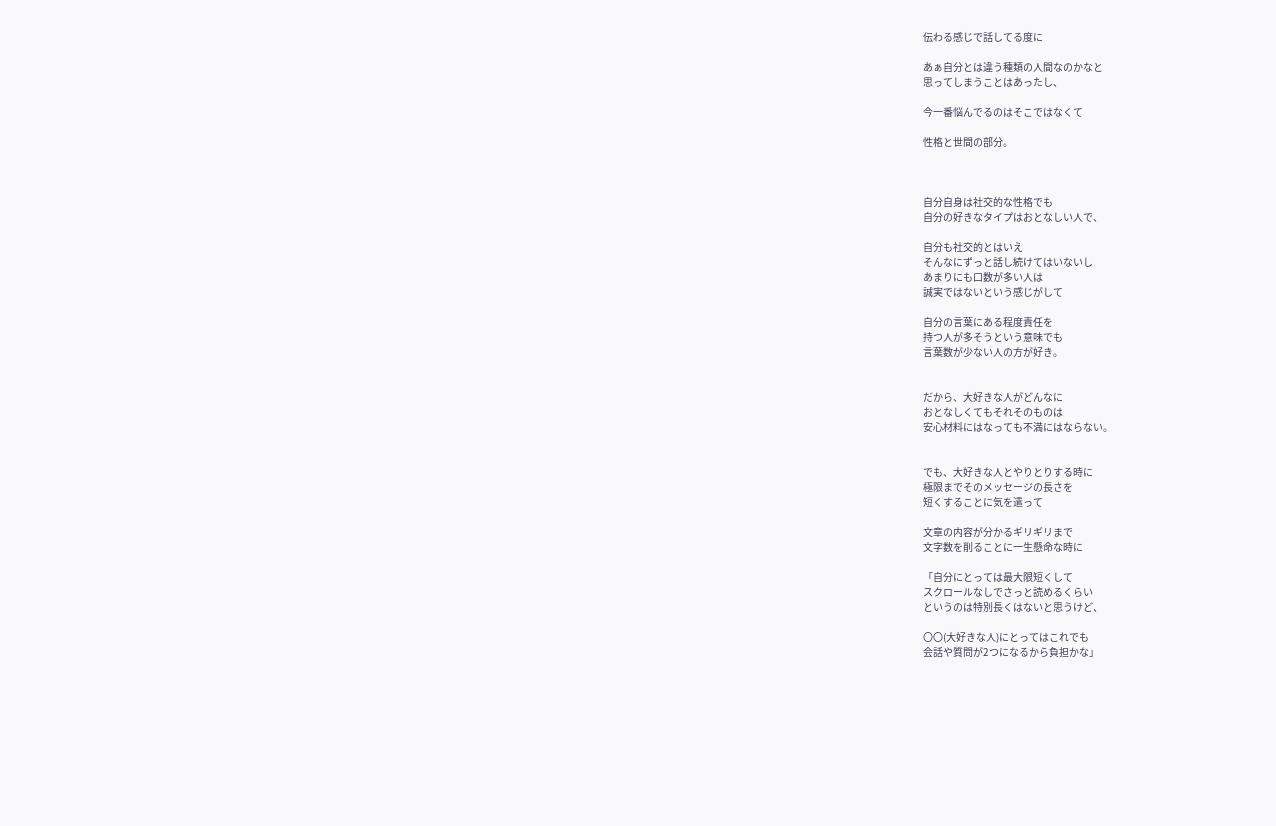伝わる感じで話してる度に

あぁ自分とは違う種類の人間なのかなと
思ってしまうことはあったし、

今一番悩んでるのはそこではなくて

性格と世間の部分。



自分自身は社交的な性格でも
自分の好きなタイプはおとなしい人で、

自分も社交的とはいえ
そんなにずっと話し続けてはいないし
あまりにも口数が多い人は
誠実ではないという感じがして

自分の言葉にある程度責任を
持つ人が多そうという意味でも
言葉数が少ない人の方が好き。


だから、大好きな人がどんなに
おとなしくてもそれそのものは
安心材料にはなっても不満にはならない。


でも、大好きな人とやりとりする時に
極限までそのメッセージの長さを
短くすることに気を遣って

文章の内容が分かるギリギリまで
文字数を削ることに一生懸命な時に

「自分にとっては最大限短くして
スクロールなしでさっと読めるくらい
というのは特別長くはないと思うけど、

〇〇(大好きな人)にとってはこれでも
会話や質問が2つになるから負担かな」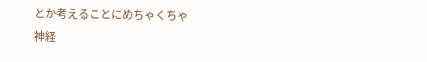とか考えることにめちゃくちゃ
神経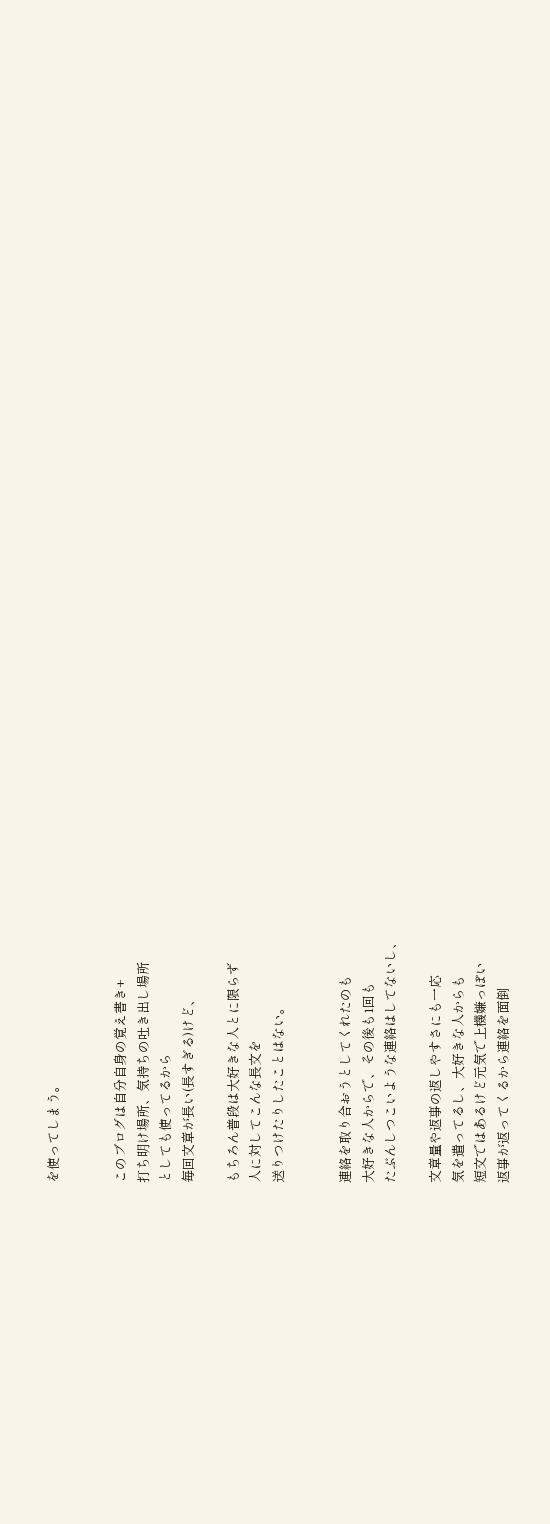を使ってしまう。


このブログは自分自身の覚え書き+
打ち明け場所、気持ちの吐き出し場所
としても使ってるから
毎回文章が長い(長すぎる)けど、

もちろん普段は大好きな人とに限らず
人に対してこんな長文を
送りつけたりしたことはない。


連絡を取り合おうとしてくれたのも
大好きな人からで、その後も1回も
たぶんしつこいような連絡はしてないし、

文章量や返事の返しやすさにも一応
気を遣ってるし、大好きな人からも
短文ではあるけど元気で上機嫌っぽい
返事が返ってくるから連絡を面倒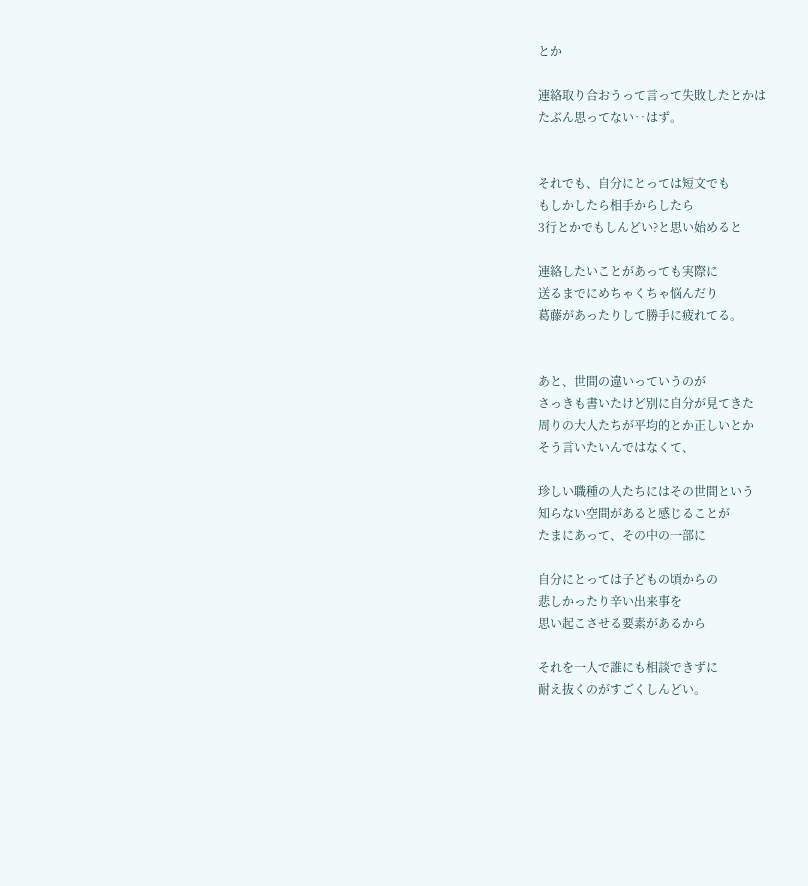とか

連絡取り合おうって言って失敗したとかは
たぶん思ってない‥はず。


それでも、自分にとっては短文でも
もしかしたら相手からしたら
3行とかでもしんどい?と思い始めると

連絡したいことがあっても実際に
送るまでにめちゃくちゃ悩んだり
葛藤があったりして勝手に疲れてる。


あと、世間の違いっていうのが
さっきも書いたけど別に自分が見てきた
周りの大人たちが平均的とか正しいとか
そう言いたいんではなくて、

珍しい職種の人たちにはその世間という
知らない空間があると感じることが
たまにあって、その中の一部に

自分にとっては子どもの頃からの
悲しかったり辛い出来事を
思い起こさせる要素があるから

それを一人で誰にも相談できずに
耐え抜くのがすごくしんどい。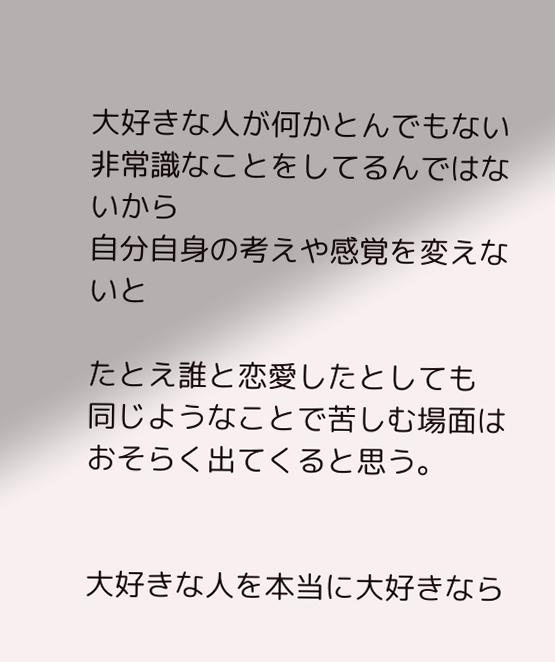大好きな人が何かとんでもない
非常識なことをしてるんではないから
自分自身の考えや感覚を変えないと

たとえ誰と恋愛したとしても
同じようなことで苦しむ場面は
おそらく出てくると思う。


大好きな人を本当に大好きなら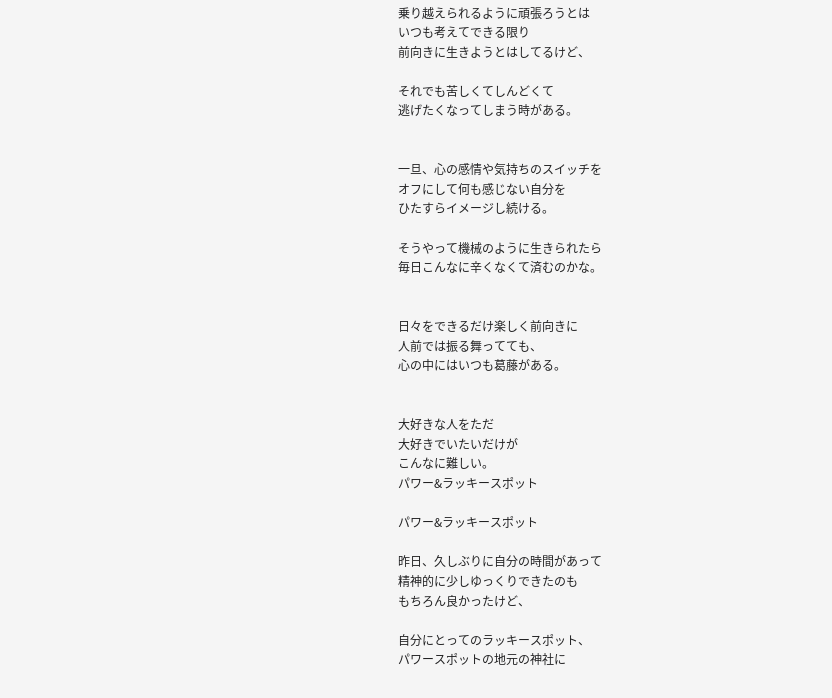乗り越えられるように頑張ろうとは
いつも考えてできる限り
前向きに生きようとはしてるけど、

それでも苦しくてしんどくて
逃げたくなってしまう時がある。


一旦、心の感情や気持ちのスイッチを
オフにして何も感じない自分を
ひたすらイメージし続ける。

そうやって機械のように生きられたら
毎日こんなに辛くなくて済むのかな。


日々をできるだけ楽しく前向きに
人前では振る舞ってても、
心の中にはいつも葛藤がある。


大好きな人をただ
大好きでいたいだけが
こんなに難しい。
パワー&ラッキースポット

パワー&ラッキースポット

昨日、久しぶりに自分の時間があって
精神的に少しゆっくりできたのも
もちろん良かったけど、

自分にとってのラッキースポット、
パワースポットの地元の神社に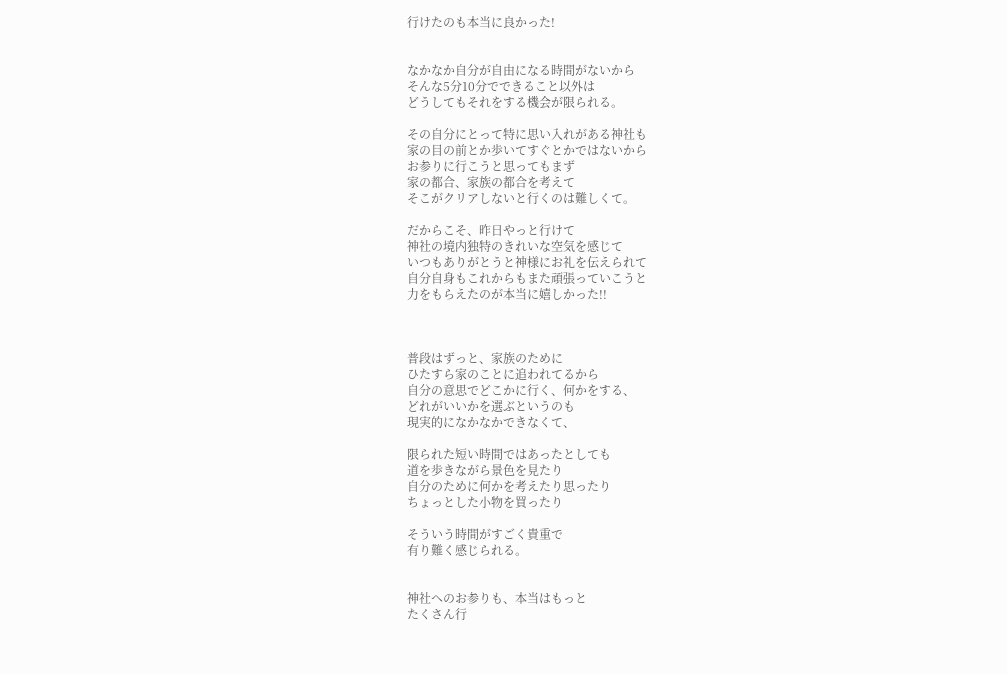行けたのも本当に良かった!


なかなか自分が自由になる時間がないから
そんな5分10分でできること以外は
どうしてもそれをする機会が限られる。

その自分にとって特に思い入れがある神社も
家の目の前とか歩いてすぐとかではないから
お参りに行こうと思ってもまず
家の都合、家族の都合を考えて
そこがクリアしないと行くのは難しくて。

だからこそ、昨日やっと行けて
神社の境内独特のきれいな空気を感じて
いつもありがとうと神様にお礼を伝えられて
自分自身もこれからもまた頑張っていこうと
力をもらえたのが本当に嬉しかった!!



普段はずっと、家族のために
ひたすら家のことに追われてるから
自分の意思でどこかに行く、何かをする、
どれがいいかを選ぶというのも
現実的になかなかできなくて、

限られた短い時間ではあったとしても
道を歩きながら景色を見たり
自分のために何かを考えたり思ったり
ちょっとした小物を買ったり

そういう時間がすごく貴重で
有り難く感じられる。


神社へのお参りも、本当はもっと
たくさん行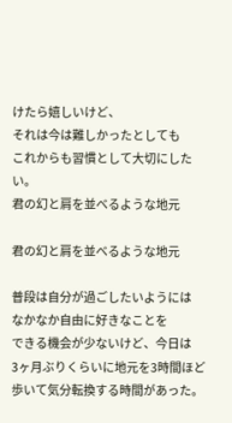けたら嬉しいけど、
それは今は難しかったとしても
これからも習慣として大切にしたい。
君の幻と肩を並べるような地元

君の幻と肩を並べるような地元

普段は自分が過ごしたいようには
なかなか自由に好きなことを
できる機会が少ないけど、今日は
3ヶ月ぶりくらいに地元を3時間ほど
歩いて気分転換する時間があった。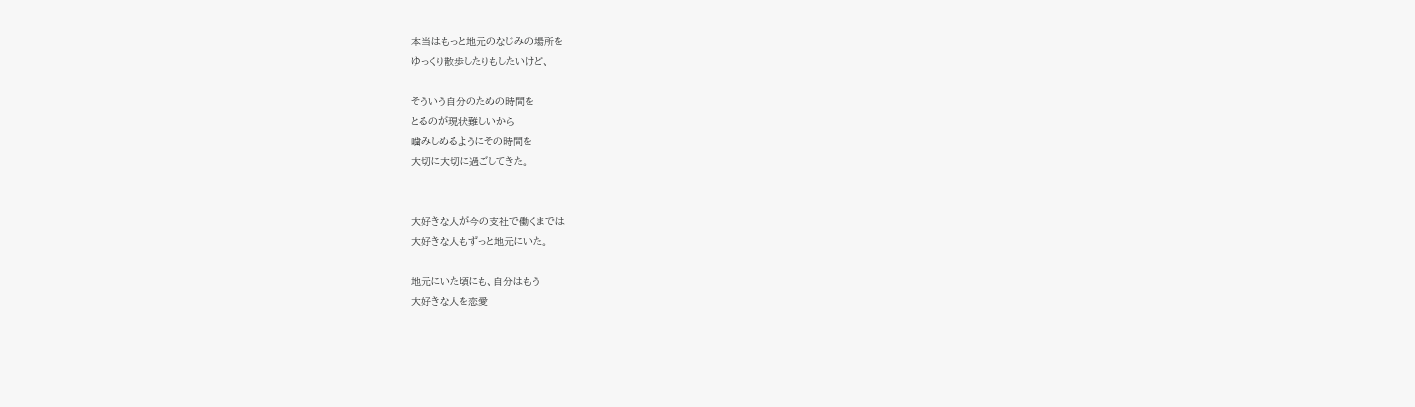本当はもっと地元のなじみの場所を
ゆっくり散歩したりもしたいけど、

そういう自分のための時間を
とるのが現状難しいから
噛みしめるようにその時間を
大切に大切に過ごしてきた。


大好きな人が今の支社で働くまでは
大好きな人もずっと地元にいた。

地元にいた頃にも、自分はもう
大好きな人を恋愛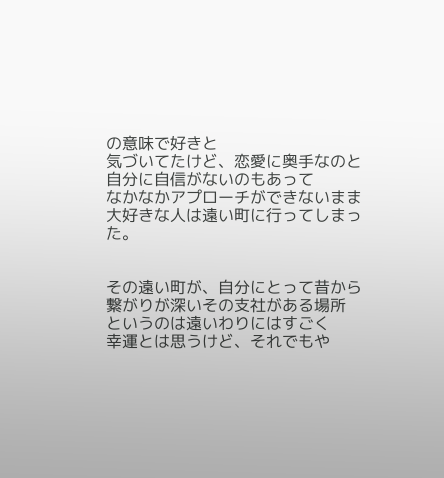の意味で好きと
気づいてたけど、恋愛に奥手なのと
自分に自信がないのもあって
なかなかアプローチができないまま
大好きな人は遠い町に行ってしまった。


その遠い町が、自分にとって昔から
繋がりが深いその支社がある場所
というのは遠いわりにはすごく
幸運とは思うけど、それでもや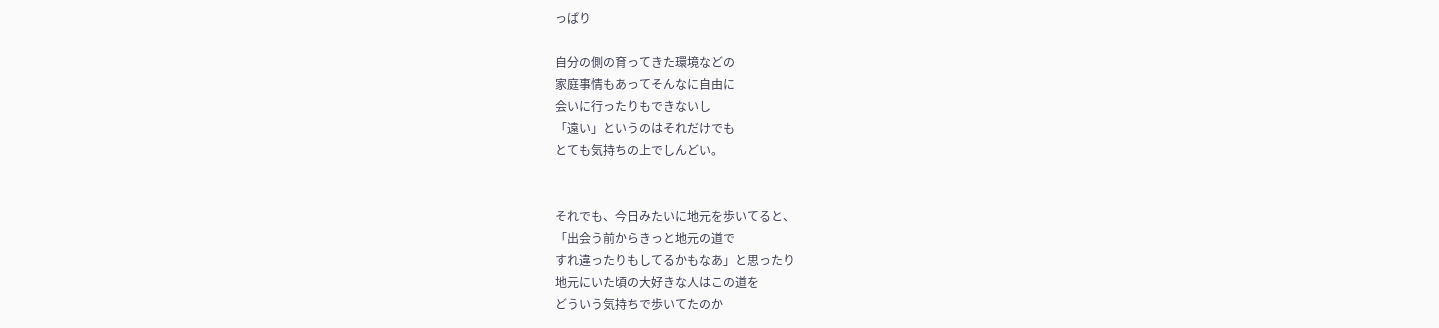っぱり

自分の側の育ってきた環境などの
家庭事情もあってそんなに自由に
会いに行ったりもできないし
「遠い」というのはそれだけでも
とても気持ちの上でしんどい。


それでも、今日みたいに地元を歩いてると、
「出会う前からきっと地元の道で
すれ違ったりもしてるかもなあ」と思ったり
地元にいた頃の大好きな人はこの道を
どういう気持ちで歩いてたのか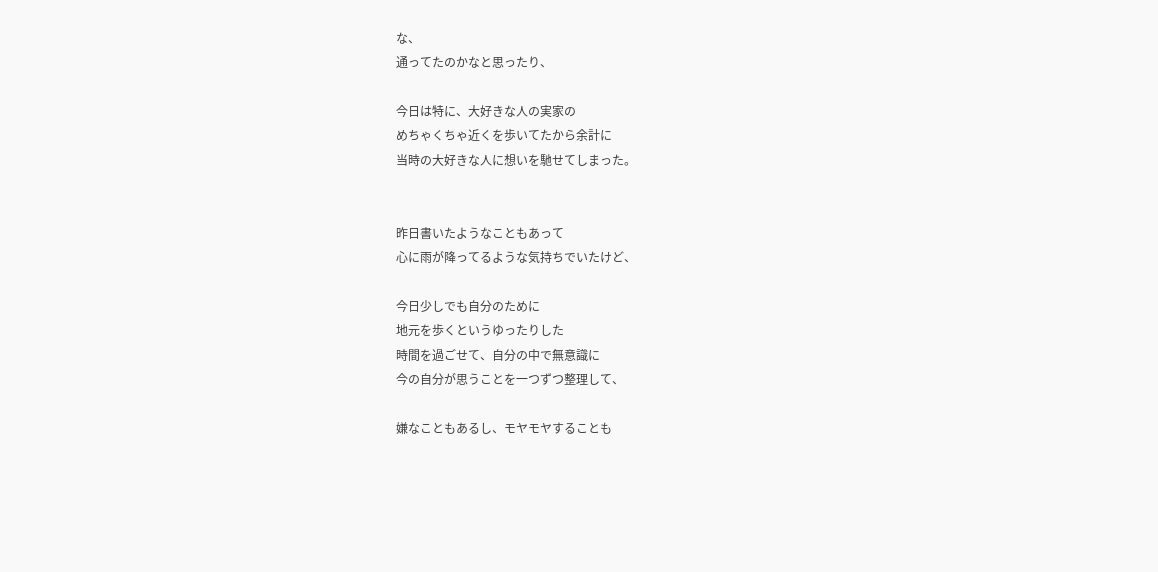な、
通ってたのかなと思ったり、

今日は特に、大好きな人の実家の
めちゃくちゃ近くを歩いてたから余計に
当時の大好きな人に想いを馳せてしまった。


昨日書いたようなこともあって
心に雨が降ってるような気持ちでいたけど、

今日少しでも自分のために
地元を歩くというゆったりした
時間を過ごせて、自分の中で無意識に
今の自分が思うことを一つずつ整理して、

嫌なこともあるし、モヤモヤすることも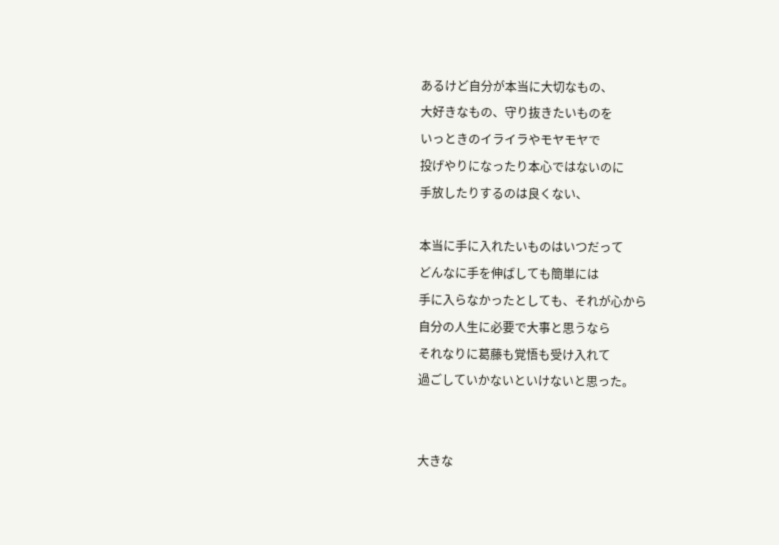あるけど自分が本当に大切なもの、
大好きなもの、守り抜きたいものを
いっときのイライラやモヤモヤで
投げやりになったり本心ではないのに
手放したりするのは良くない、

本当に手に入れたいものはいつだって
どんなに手を伸ばしても簡単には
手に入らなかったとしても、それが心から
自分の人生に必要で大事と思うなら
それなりに葛藤も覚悟も受け入れて
過ごしていかないといけないと思った。


大きな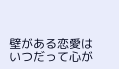壁がある恋愛は
いつだって心が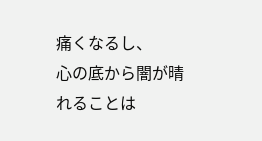痛くなるし、
心の底から闇が晴れることは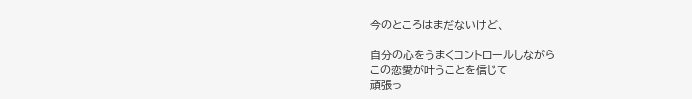今のところはまだないけど、

自分の心をうまくコントロールしながら
この恋愛が叶うことを信じて
頑張っ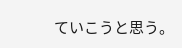ていこうと思う。